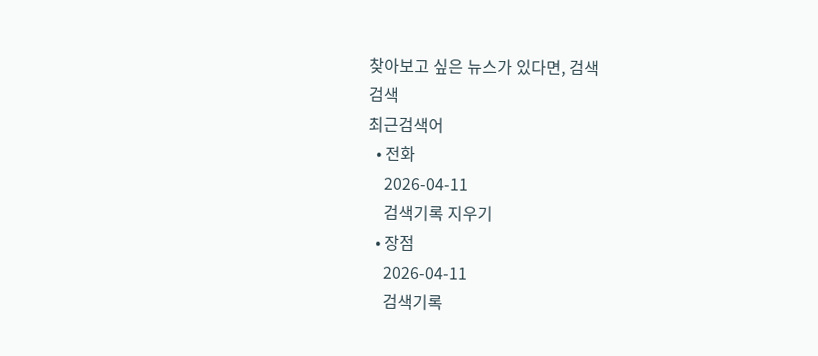찾아보고 싶은 뉴스가 있다면, 검색
검색
최근검색어
  • 전화
    2026-04-11
    검색기록 지우기
  • 장점
    2026-04-11
    검색기록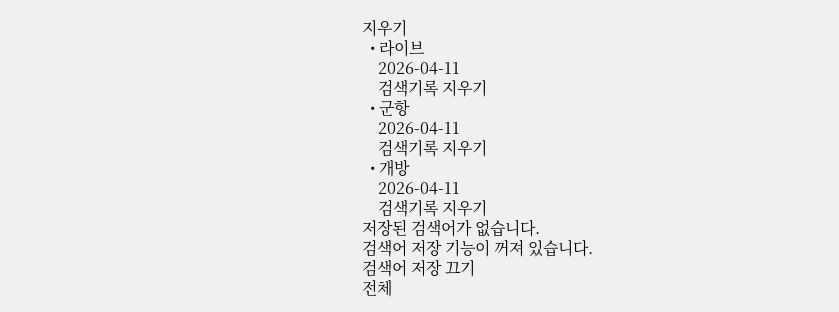지우기
  • 라이브
    2026-04-11
    검색기록 지우기
  • 군항
    2026-04-11
    검색기록 지우기
  • 개방
    2026-04-11
    검색기록 지우기
저장된 검색어가 없습니다.
검색어 저장 기능이 꺼져 있습니다.
검색어 저장 끄기
전체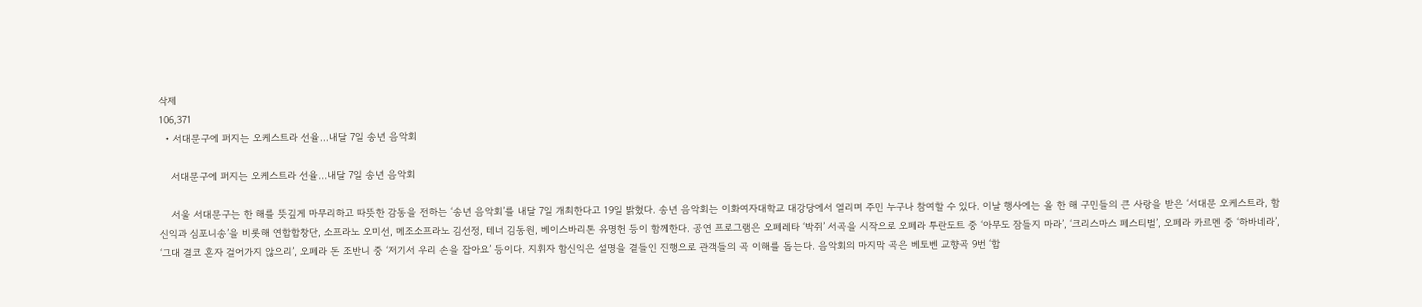삭제
106,371
  • 서대문구에 퍼지는 오케스트라 선율…내달 7일 송년 음악회

    서대문구에 퍼지는 오케스트라 선율…내달 7일 송년 음악회

    서울 서대문구는 한 해를 뜻깊게 마무리하고 따뜻한 감동을 전하는 ‘송년 음악회’를 내달 7일 개최한다고 19일 밝혔다. 송년 음악회는 이화여자대학교 대강당에서 열리며 주민 누구나 참여할 수 있다. 이날 행사에는 올 한 해 구민들의 큰 사랑을 받은 ‘서대문 오케스트라, 함신익과 심포니송’을 비롯해 연합합창단, 소프라노 오미선, 메조소프라노 김선정, 테너 김동원, 베이스바리톤 유명헌 등이 함께한다. 공연 프로그램은 오페레타 ‘박쥐’ 서곡을 시작으로 오페라 투란도트 중 ‘아무도 잠들지 마라’, ‘크리스마스 페스티벌’, 오페라 카르멘 중 ‘하바네라’, ‘그대 결코 혼자 걸어가지 않으리’, 오페라 돈 조반니 중 ‘저기서 우리 손을 잡아요’ 등이다. 지휘자 함신익은 설명을 곁들인 진행으로 관객들의 곡 이해를 돕는다. 음악회의 마지막 곡은 베토벤 교향곡 9번 ‘합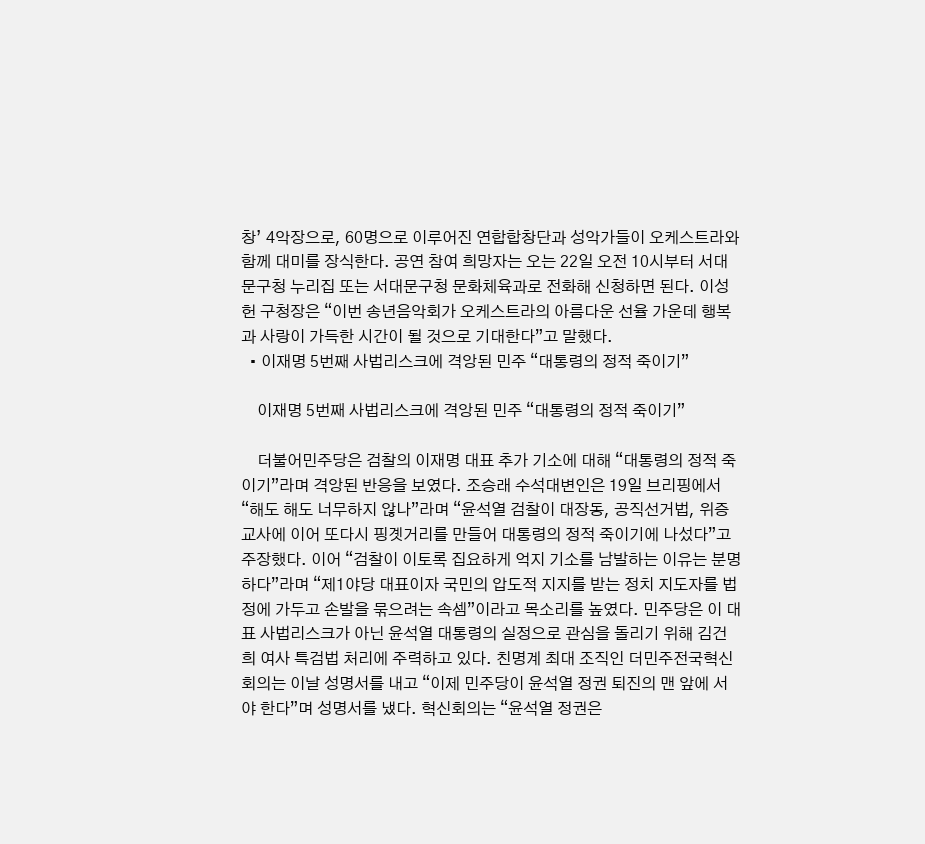창’ 4악장으로, 60명으로 이루어진 연합합창단과 성악가들이 오케스트라와 함께 대미를 장식한다. 공연 참여 희망자는 오는 22일 오전 10시부터 서대문구청 누리집 또는 서대문구청 문화체육과로 전화해 신청하면 된다. 이성헌 구청장은 “이번 송년음악회가 오케스트라의 아름다운 선율 가운데 행복과 사랑이 가득한 시간이 될 것으로 기대한다”고 말했다.
  • 이재명 5번째 사법리스크에 격앙된 민주 “대통령의 정적 죽이기”

    이재명 5번째 사법리스크에 격앙된 민주 “대통령의 정적 죽이기”

    더불어민주당은 검찰의 이재명 대표 추가 기소에 대해 “대통령의 정적 죽이기”라며 격앙된 반응을 보였다. 조승래 수석대변인은 19일 브리핑에서 “해도 해도 너무하지 않나”라며 “윤석열 검찰이 대장동, 공직선거법, 위증교사에 이어 또다시 핑곗거리를 만들어 대통령의 정적 죽이기에 나섰다”고 주장했다. 이어 “검찰이 이토록 집요하게 억지 기소를 남발하는 이유는 분명하다”라며 “제1야당 대표이자 국민의 압도적 지지를 받는 정치 지도자를 법정에 가두고 손발을 묶으려는 속셈”이라고 목소리를 높였다. 민주당은 이 대표 사법리스크가 아닌 윤석열 대통령의 실정으로 관심을 돌리기 위해 김건희 여사 특검법 처리에 주력하고 있다. 친명계 최대 조직인 더민주전국혁신회의는 이날 성명서를 내고 “이제 민주당이 윤석열 정권 퇴진의 맨 앞에 서야 한다”며 성명서를 냈다. 혁신회의는 “윤석열 정권은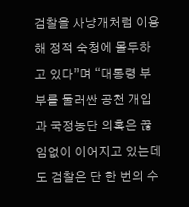검찰을 사냥개처럼 이용해 정적 숙청에 몰두하고 있다”며 “대통령 부부를 둘러싼 공천 개입과 국정농단 의혹은 끊임없이 이어지고 있는데도 검찰은 단 한 번의 수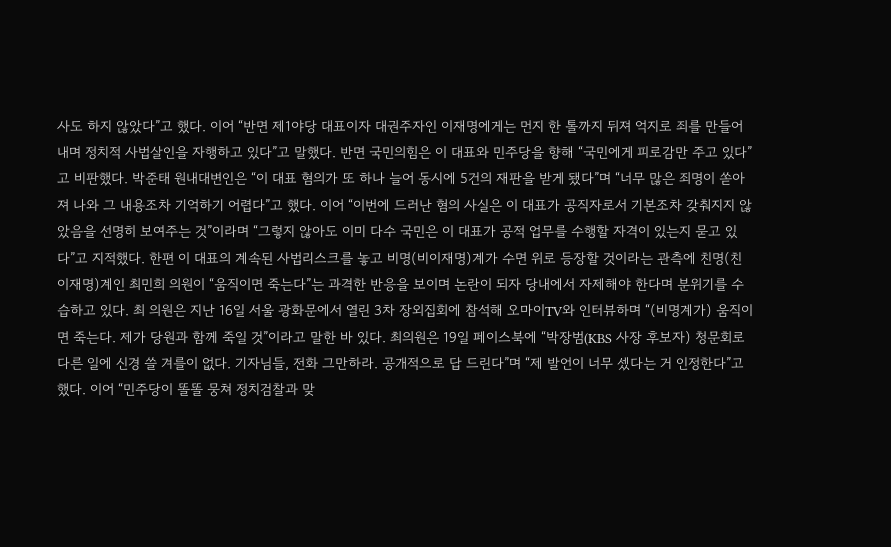사도 하지 않았다”고 했다. 이어 “반면 제1야당 대표이자 대권주자인 이재명에게는 먼지 한 톨까지 뒤져 억지로 죄를 만들어내며 정치적 사법살인을 자행하고 있다”고 말했다. 반면 국민의힘은 이 대표와 민주당을 향해 “국민에게 피로감만 주고 있다”고 비판했다. 박준태 원내대변인은 “이 대표 혐의가 또 하나 늘어 동시에 5건의 재판을 받게 됐다”며 “너무 많은 죄명이 쏟아져 나와 그 내용조차 기억하기 어렵다”고 했다. 이어 “이번에 드러난 혐의 사실은 이 대표가 공직자로서 기본조차 갖춰지지 않았음을 선명히 보여주는 것”이라며 “그렇지 않아도 이미 다수 국민은 이 대표가 공적 업무를 수행할 자격이 있는지 묻고 있다”고 지적했다. 한편 이 대표의 계속된 사법리스크를 놓고 비명(비이재명)계가 수면 위로 등장할 것이라는 관측에 친명(친이재명)계인 최민희 의원이 “움직이면 죽는다”는 과격한 반응을 보이며 논란이 되자 당내에서 자제해야 한다며 분위기를 수습하고 있다. 최 의원은 지난 16일 서울 광화문에서 열린 3차 장외집회에 참석해 오마이TV와 인터뷰하며 “(비명계가) 움직이면 죽는다. 제가 당원과 함께 죽일 것”이라고 말한 바 있다. 최의원은 19일 페이스북에 “박장범(KBS 사장 후보자) 청문회로 다른 일에 신경 쓸 겨를이 없다. 기자님들, 전화 그만하라. 공개적으로 답 드린다”며 “제 발언이 너무 셌다는 거 인정한다”고 했다. 이어 “민주당이 똘똘 뭉쳐 정치검찰과 맞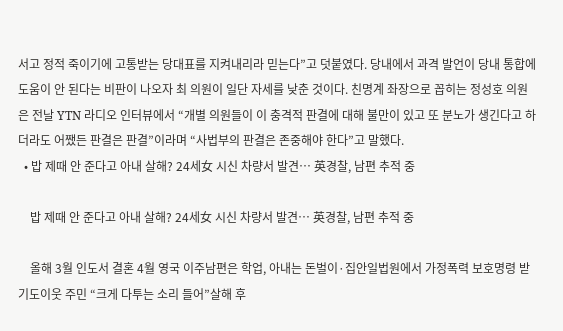서고 정적 죽이기에 고통받는 당대표를 지켜내리라 믿는다”고 덧붙였다. 당내에서 과격 발언이 당내 통합에 도움이 안 된다는 비판이 나오자 최 의원이 일단 자세를 낮춘 것이다. 친명계 좌장으로 꼽히는 정성호 의원은 전날 YTN 라디오 인터뷰에서 “개별 의원들이 이 충격적 판결에 대해 불만이 있고 또 분노가 생긴다고 하더라도 어쨌든 판결은 판결”이라며 “사법부의 판결은 존중해야 한다”고 말했다.
  • 밥 제때 안 준다고 아내 살해? 24세女 시신 차량서 발견… 英경찰, 남편 추적 중

    밥 제때 안 준다고 아내 살해? 24세女 시신 차량서 발견… 英경찰, 남편 추적 중

    올해 3월 인도서 결혼 4월 영국 이주남편은 학업, 아내는 돈벌이·집안일법원에서 가정폭력 보호명령 받기도이웃 주민 “크게 다투는 소리 들어”살해 후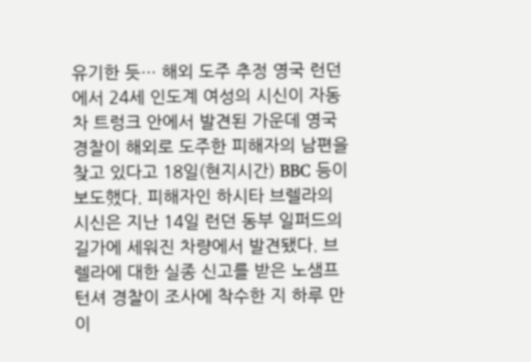유기한 듯… 해외 도주 추정 영국 런던에서 24세 인도계 여성의 시신이 자동차 트렁크 안에서 발견된 가운데 영국 경찰이 해외로 도주한 피해자의 남편을 찾고 있다고 18일(현지시간) BBC 등이 보도했다. 피해자인 하시타 브렐라의 시신은 지난 14일 런던 동부 일퍼드의 길가에 세워진 차량에서 발견됐다. 브렐라에 대한 실종 신고를 받은 노샘프턴셔 경찰이 조사에 착수한 지 하루 만이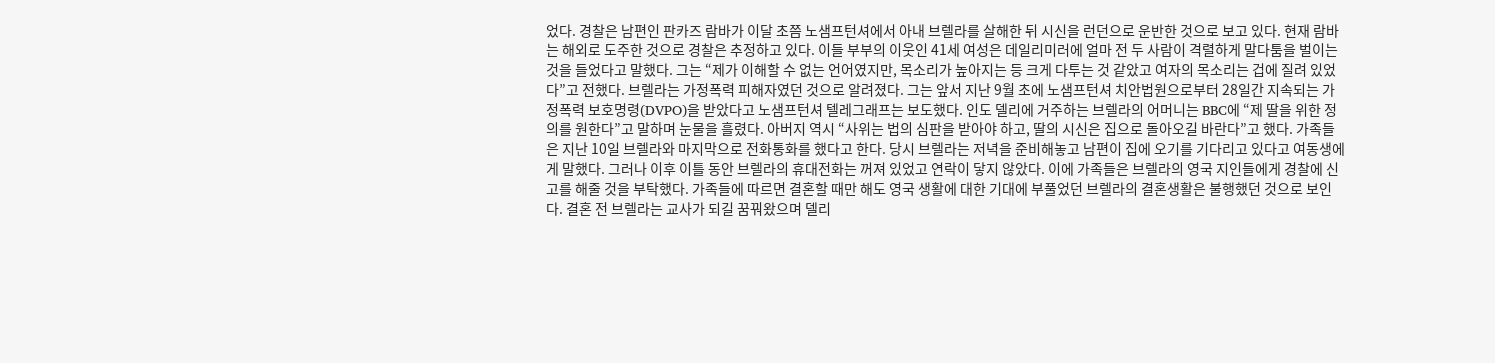었다. 경찰은 남편인 판카즈 람바가 이달 초쯤 노샘프턴셔에서 아내 브렐라를 살해한 뒤 시신을 런던으로 운반한 것으로 보고 있다. 현재 람바는 해외로 도주한 것으로 경찰은 추정하고 있다. 이들 부부의 이웃인 41세 여성은 데일리미러에 얼마 전 두 사람이 격렬하게 말다툼을 벌이는 것을 들었다고 말했다. 그는 “제가 이해할 수 없는 언어였지만, 목소리가 높아지는 등 크게 다투는 것 같았고 여자의 목소리는 겁에 질려 있었다”고 전했다. 브렐라는 가정폭력 피해자였던 것으로 알려졌다. 그는 앞서 지난 9월 초에 노샘프턴셔 치안법원으로부터 28일간 지속되는 가정폭력 보호명령(DVPO)을 받았다고 노샘프턴셔 텔레그래프는 보도했다. 인도 델리에 거주하는 브렐라의 어머니는 BBC에 “제 딸을 위한 정의를 원한다”고 말하며 눈물을 흘렸다. 아버지 역시 “사위는 법의 심판을 받아야 하고, 딸의 시신은 집으로 돌아오길 바란다”고 했다. 가족들은 지난 10일 브렐라와 마지막으로 전화통화를 했다고 한다. 당시 브렐라는 저녁을 준비해놓고 남편이 집에 오기를 기다리고 있다고 여동생에게 말했다. 그러나 이후 이틀 동안 브렐라의 휴대전화는 꺼져 있었고 연락이 닿지 않았다. 이에 가족들은 브렐라의 영국 지인들에게 경찰에 신고를 해줄 것을 부탁했다. 가족들에 따르면 결혼할 때만 해도 영국 생활에 대한 기대에 부풀었던 브렐라의 결혼생활은 불행했던 것으로 보인다. 결혼 전 브렐라는 교사가 되길 꿈꿔왔으며 델리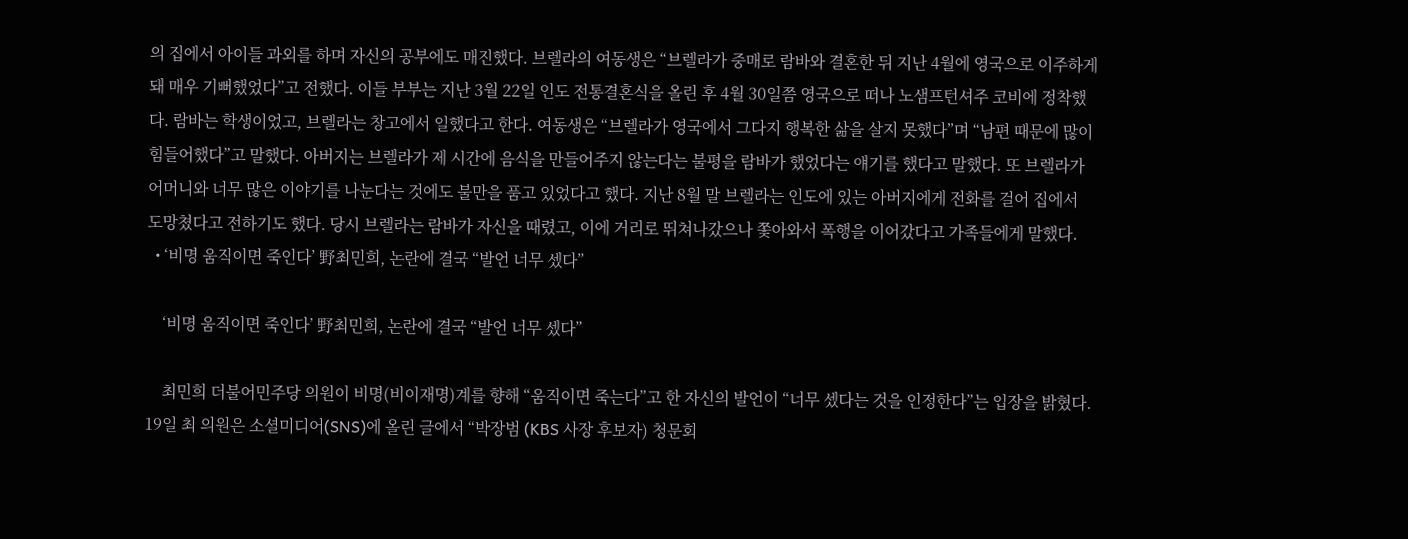의 집에서 아이들 과외를 하며 자신의 공부에도 매진했다. 브렐라의 여동생은 “브렐라가 중매로 람바와 결혼한 뒤 지난 4월에 영국으로 이주하게 돼 매우 기뻐했었다”고 전했다. 이들 부부는 지난 3월 22일 인도 전통결혼식을 올린 후 4월 30일쯤 영국으로 떠나 노샘프턴셔주 코비에 정착했다. 람바는 학생이었고, 브렐라는 창고에서 일했다고 한다. 여동생은 “브렐라가 영국에서 그다지 행복한 삶을 살지 못했다”며 “남편 때문에 많이 힘들어했다”고 말했다. 아버지는 브렐라가 제 시간에 음식을 만들어주지 않는다는 불평을 람바가 했었다는 얘기를 했다고 말했다. 또 브렐라가 어머니와 너무 많은 이야기를 나눈다는 것에도 불만을 품고 있었다고 했다. 지난 8월 말 브렐라는 인도에 있는 아버지에게 전화를 걸어 집에서 도망쳤다고 전하기도 했다. 당시 브렐라는 람바가 자신을 때렸고, 이에 거리로 뛰쳐나갔으나 쫓아와서 폭행을 이어갔다고 가족들에게 말했다.
  • ‘비명 움직이면 죽인다’ 野최민희, 논란에 결국 “발언 너무 셌다”

    ‘비명 움직이면 죽인다’ 野최민희, 논란에 결국 “발언 너무 셌다”

    최민희 더불어민주당 의원이 비명(비이재명)계를 향해 “움직이면 죽는다”고 한 자신의 발언이 “너무 셌다는 것을 인정한다”는 입장을 밝혔다. 19일 최 의원은 소셜미디어(SNS)에 올린 글에서 “박장범 (KBS 사장 후보자) 청문회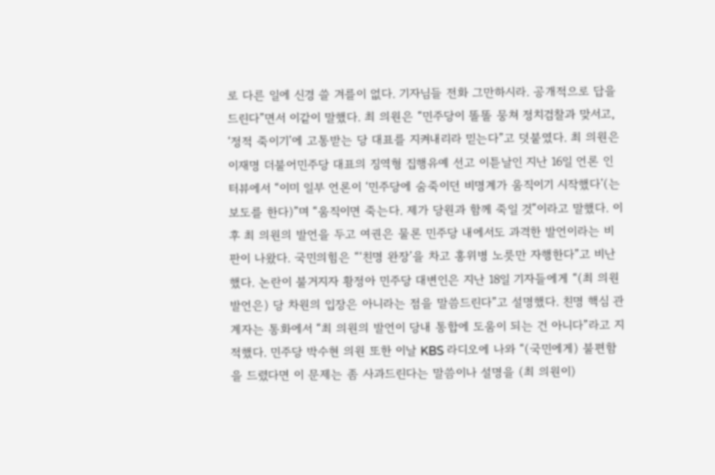로 다른 일에 신경 쓸 겨를이 없다. 기자님들 전화 그만하시라. 공개적으로 답을 드린다”면서 이같이 말했다. 최 의원은 “민주당이 똘똘 뭉쳐 정치검찰과 맞서고, ‘정적 죽이기’에 고통받는 당 대표를 지켜내리라 믿는다”고 덧붙였다. 최 의원은 이재명 더불어민주당 대표의 징역형 집행유예 선고 이튿날인 지난 16일 언론 인터뷰에서 “이미 일부 언론이 ‘민주당에 숨죽이던 비명계가 움직이기 시작했다’(는 보도를 한다)”며 “움직이면 죽는다. 제가 당원과 함께 죽일 것”이라고 말했다. 이후 최 의원의 발언을 두고 여권은 물론 민주당 내에서도 과격한 발언이라는 비판이 나왔다. 국민의힘은 “‘친명 완장’을 차고 홍위병 노릇만 자행한다”고 비난했다. 논란이 불거지자 황정아 민주당 대변인은 지난 18일 기자들에게 “(최 의원 발언은) 당 차원의 입장은 아니라는 점을 말씀드린다”고 설명했다. 친명 핵심 관계자는 통화에서 “최 의원의 발언이 당내 통합에 도움이 되는 건 아니다”라고 지적했다. 민주당 박수현 의원 또한 이날 KBS 라디오에 나와 “(국민에게) 불편함을 드렸다면 이 문제는 좀 사과드린다는 말씀이나 설명을 (최 의원이)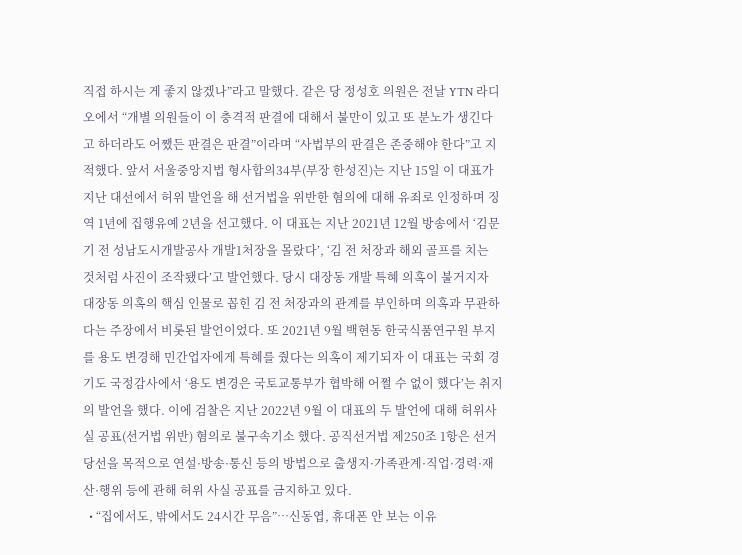직접 하시는 게 좋지 않겠나”라고 말했다. 같은 당 정성호 의원은 전날 YTN 라디오에서 “개별 의원들이 이 충격적 판결에 대해서 불만이 있고 또 분노가 생긴다고 하더라도 어쨌든 판결은 판결”이라며 “사법부의 판결은 존중해야 한다”고 지적했다. 앞서 서울중앙지법 형사합의34부(부장 한성진)는 지난 15일 이 대표가 지난 대선에서 허위 발언을 해 선거법을 위반한 혐의에 대해 유죄로 인정하며 징역 1년에 집행유예 2년을 선고했다. 이 대표는 지난 2021년 12월 방송에서 ‘김문기 전 성남도시개발공사 개발1처장을 몰랐다’, ‘김 전 처장과 해외 골프를 치는 것처럼 사진이 조작됐다’고 발언했다. 당시 대장동 개발 특혜 의혹이 불거지자 대장동 의혹의 핵심 인물로 꼽힌 김 전 처장과의 관계를 부인하며 의혹과 무관하다는 주장에서 비롯된 발언이었다. 또 2021년 9월 백현동 한국식품연구원 부지를 용도 변경해 민간업자에게 특혜를 줬다는 의혹이 제기되자 이 대표는 국회 경기도 국정감사에서 ‘용도 변경은 국토교통부가 협박해 어쩔 수 없이 했다’는 취지의 발언을 했다. 이에 검찰은 지난 2022년 9월 이 대표의 두 발언에 대해 허위사실 공표(선거법 위반) 혐의로 불구속기소 했다. 공직선거법 제250조 1항은 선거 당선을 목적으로 연설·방송·통신 등의 방법으로 출생지·가족관계·직업·경력·재산·행위 등에 관해 허위 사실 공표를 금지하고 있다.
  • “집에서도, 밖에서도 24시간 무음”…신동엽, 휴대폰 안 보는 이유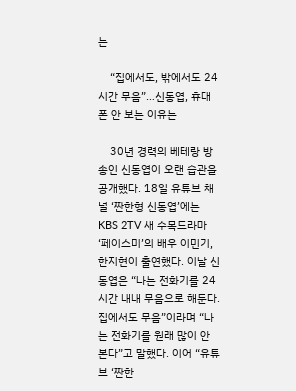는

    “집에서도, 밖에서도 24시간 무음”…신동엽, 휴대폰 안 보는 이유는

    30년 경력의 베테랑 방송인 신동엽이 오랜 습관을 공개했다. 18일 유튜브 채널 ‘짠한형 신동엽’에는 KBS 2TV 새 수목드라마 ‘페이스미’의 배우 이민기, 한지현이 출연했다. 이날 신동엽은 “나는 전화기를 24시간 내내 무음으로 해둔다. 집에서도 무음”이라며 “나는 전화기를 원래 많이 안 본다”고 말했다. 이어 “유튜브 ‘짠한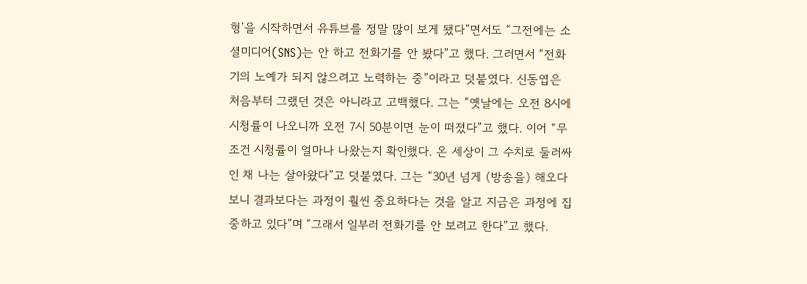형’을 시작하면서 유튜브를 정말 많이 보게 됐다”면서도 “그전에는 소셜미디어(SNS)는 안 하고 전화기를 안 봤다”고 했다. 그러면서 “전화기의 노예가 되지 않으려고 노력하는 중”이라고 덧붙였다. 신동엽은 처음부터 그랬던 것은 아니라고 고백했다. 그는 “옛날에는 오전 8시에 시청률이 나오니까 오전 7시 50분이면 눈이 떠졌다”고 했다. 이어 “무조건 시청률이 얼마나 나왔는지 확인했다. 온 세상이 그 수치로 둘러싸인 채 나는 살아왔다”고 덧붙였다. 그는 “30년 넘게 (방송을) 해오다 보니 결과보다는 과정이 훨씬 중요하다는 것을 알고 지금은 과정에 집중하고 있다”며 “그래서 일부러 전화기를 안 보려고 한다”고 했다.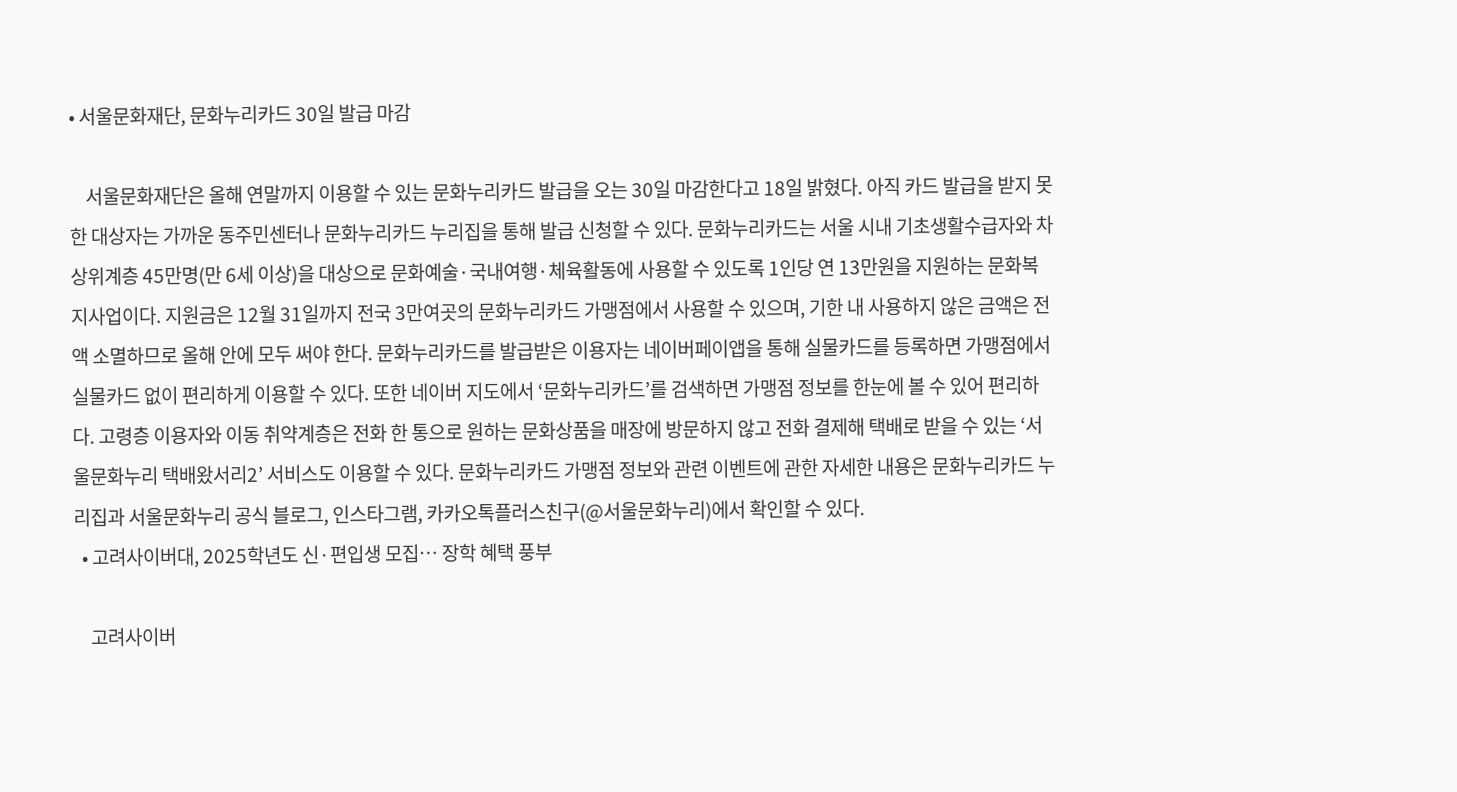• 서울문화재단, 문화누리카드 30일 발급 마감

    서울문화재단은 올해 연말까지 이용할 수 있는 문화누리카드 발급을 오는 30일 마감한다고 18일 밝혔다. 아직 카드 발급을 받지 못한 대상자는 가까운 동주민센터나 문화누리카드 누리집을 통해 발급 신청할 수 있다. 문화누리카드는 서울 시내 기초생활수급자와 차상위계층 45만명(만 6세 이상)을 대상으로 문화예술·국내여행·체육활동에 사용할 수 있도록 1인당 연 13만원을 지원하는 문화복지사업이다. 지원금은 12월 31일까지 전국 3만여곳의 문화누리카드 가맹점에서 사용할 수 있으며, 기한 내 사용하지 않은 금액은 전액 소멸하므로 올해 안에 모두 써야 한다. 문화누리카드를 발급받은 이용자는 네이버페이앱을 통해 실물카드를 등록하면 가맹점에서 실물카드 없이 편리하게 이용할 수 있다. 또한 네이버 지도에서 ‘문화누리카드’를 검색하면 가맹점 정보를 한눈에 볼 수 있어 편리하다. 고령층 이용자와 이동 취약계층은 전화 한 통으로 원하는 문화상품을 매장에 방문하지 않고 전화 결제해 택배로 받을 수 있는 ‘서울문화누리 택배왔서리2’ 서비스도 이용할 수 있다. 문화누리카드 가맹점 정보와 관련 이벤트에 관한 자세한 내용은 문화누리카드 누리집과 서울문화누리 공식 블로그, 인스타그램, 카카오톡플러스친구(@서울문화누리)에서 확인할 수 있다.
  • 고려사이버대, 2025학년도 신·편입생 모집… 장학 혜택 풍부

    고려사이버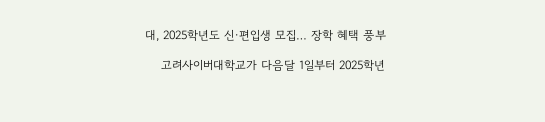대, 2025학년도 신·편입생 모집… 장학 혜택 풍부

    고려사이버대학교가 다음달 1일부터 2025학년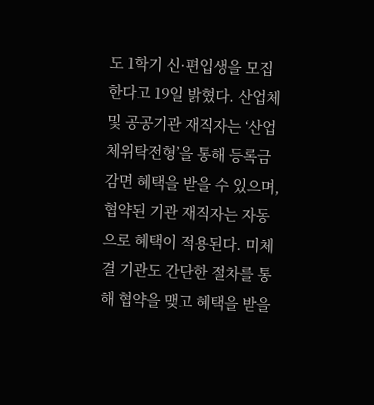도 1학기 신·편입생을 모집한다고 19일 밝혔다. 산업체 및 공공기관 재직자는 ‘산업체위탁전형’을 통해 등록금 감면 혜택을 받을 수 있으며, 협약된 기관 재직자는 자동으로 혜택이 적용된다. 미체결 기관도 간단한 절차를 통해 협약을 맺고 혜택을 받을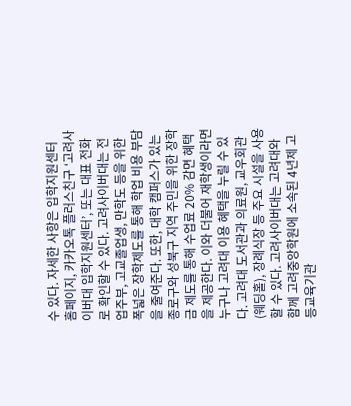수 있다. 자세한 사항은 입학지원센터 홈페이지, 카카오톡 플러스친구 ‘고려사이버대 입학지원센터’, 또는 대표 전화로 확인할 수 있다. 고려사이버대는 전업주부, 고교졸업생, 만학도 등을 위한 폭넓은 장학제도를 통해 학업 비용 부담을 줄여준다. 또한, 대학 캠퍼스가 있는 종로구와 성북구 지역 주민을 위한 장학금 제도를 통해 수업료 20% 감면 혜택을 제공한다. 이와 더불어 재학생이라면 누구나 고려대 이용 혜택을 누릴 수 있다. 고려대 도서관과 의료원, 교우회관(웨딩홀), 장례식장 등 주요 시설을 사용할 수 있다. 고려사이버대는 고려대와 함께 고려중앙학원에 소속된 4년제 고등교육기관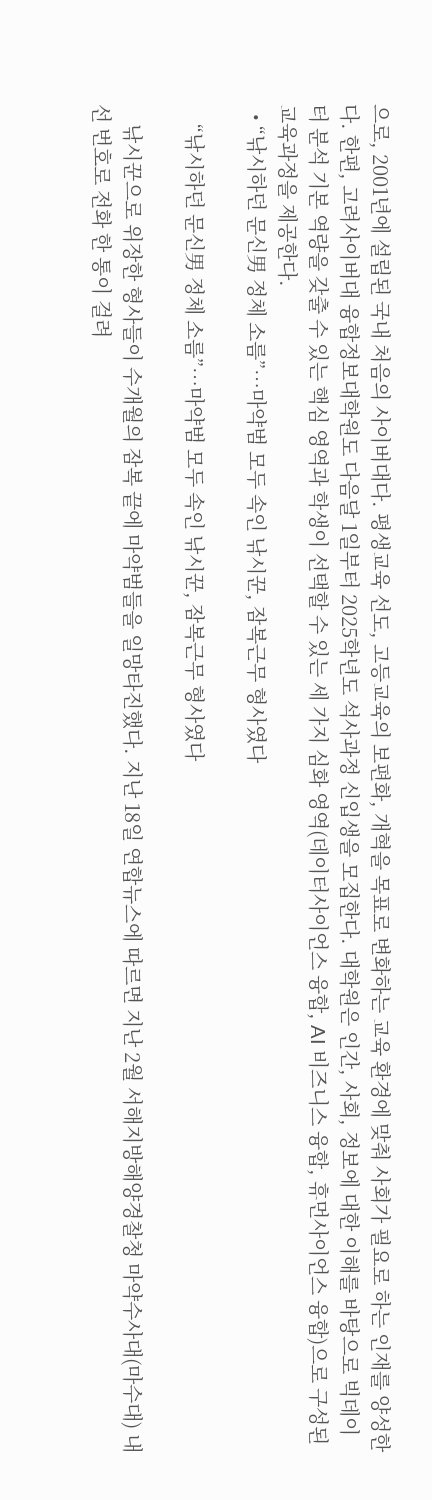으로, 2001년에 설립된 국내 처음의 사이버대다. 평생교육 선도, 고등교육의 보편화, 개혁을 목표로 변화하는 교육 환경에 맞춰 사회가 필요로 하는 인재를 양성한다. 한편, 고려사이버대 융합정보대학원도 다음달 1일부터 2025학년도 석사과정 신입생을 모집한다. 대학원은 인간, 사회, 정보에 대한 이해를 바탕으로 빅데이터 분석 기본 역량을 갖출 수 있는 핵심 영역과 학생이 선택할 수 있는 세 가지 심화 영역(데이터사이언스 융합, AI 비즈니스 융합, 휴먼사이언스 융합)으로 구성된 교육과정을 제공한다.
  • “낚시하던 문신男 정체 소름”…마약범 모두 속인 낚시꾼, 잠복근무 형사였다

    “낚시하던 문신男 정체 소름”…마약범 모두 속인 낚시꾼, 잠복근무 형사였다

    낚시꾼으로 위장한 형사들이 수개월의 잠복 끝에 마약범들을 일망타진했다. 지난 18일 연합뉴스에 따르면 지난 2월 서해지방해양경찰청 마약수사대(마수대) 내선 번호로 전화 한 통이 걸려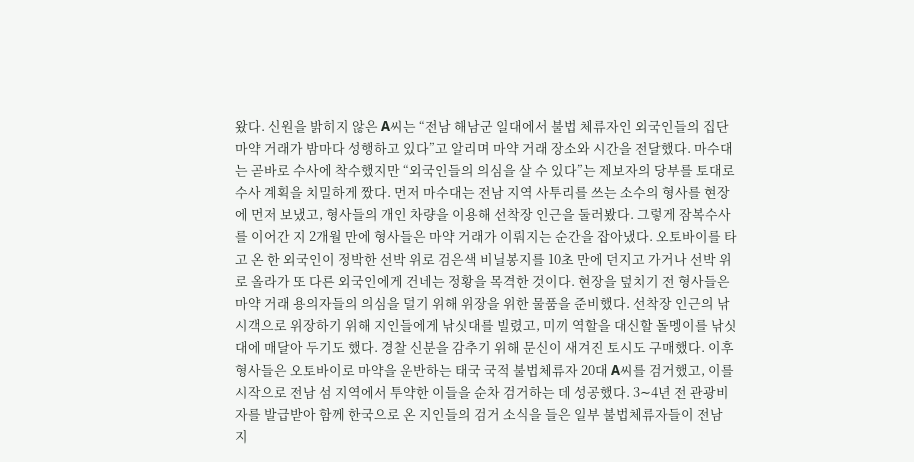왔다. 신원을 밝히지 않은 A씨는 “전남 해남군 일대에서 불법 체류자인 외국인들의 집단 마약 거래가 밤마다 성행하고 있다”고 알리며 마약 거래 장소와 시간을 전달했다. 마수대는 곧바로 수사에 착수했지만 “외국인들의 의심을 살 수 있다”는 제보자의 당부를 토대로 수사 계획을 치밀하게 짰다. 먼저 마수대는 전남 지역 사투리를 쓰는 소수의 형사를 현장에 먼저 보냈고, 형사들의 개인 차량을 이용해 선착장 인근을 둘러봤다. 그렇게 잠복수사를 이어간 지 2개월 만에 형사들은 마약 거래가 이뤄지는 순간을 잡아냈다. 오토바이를 타고 온 한 외국인이 정박한 선박 위로 검은색 비닐봉지를 10초 만에 던지고 가거나 선박 위로 올라가 또 다른 외국인에게 건네는 정황을 목격한 것이다. 현장을 덮치기 전 형사들은 마약 거래 용의자들의 의심을 덜기 위해 위장을 위한 물품을 준비했다. 선착장 인근의 낚시객으로 위장하기 위해 지인들에게 낚싯대를 빌렸고, 미끼 역할을 대신할 돌멩이를 낚싯대에 매달아 두기도 했다. 경찰 신분을 감추기 위해 문신이 새겨진 토시도 구매했다. 이후 형사들은 오토바이로 마약을 운반하는 태국 국적 불법체류자 20대 A씨를 검거했고, 이를 시작으로 전남 섬 지역에서 투약한 이들을 순차 검거하는 데 성공했다. 3∼4년 전 관광비자를 발급받아 함께 한국으로 온 지인들의 검거 소식을 들은 일부 불법체류자들이 전남 지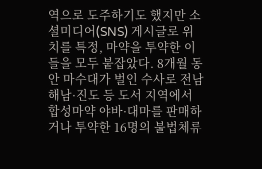역으로 도주하기도 했지만 소셜미디어(SNS) 게시글로 위치를 특정, 마약을 투약한 이들을 모두 붙잡았다. 8개월 동안 마수대가 벌인 수사로 전남 해남·진도 등 도서 지역에서 합성마약 야바·대마를 판매하거나 투약한 16명의 불법체류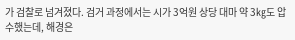가 검찰로 넘겨졌다. 검거 과정에서는 시가 3억원 상당 대마 약 3㎏도 압수했는데, 해경은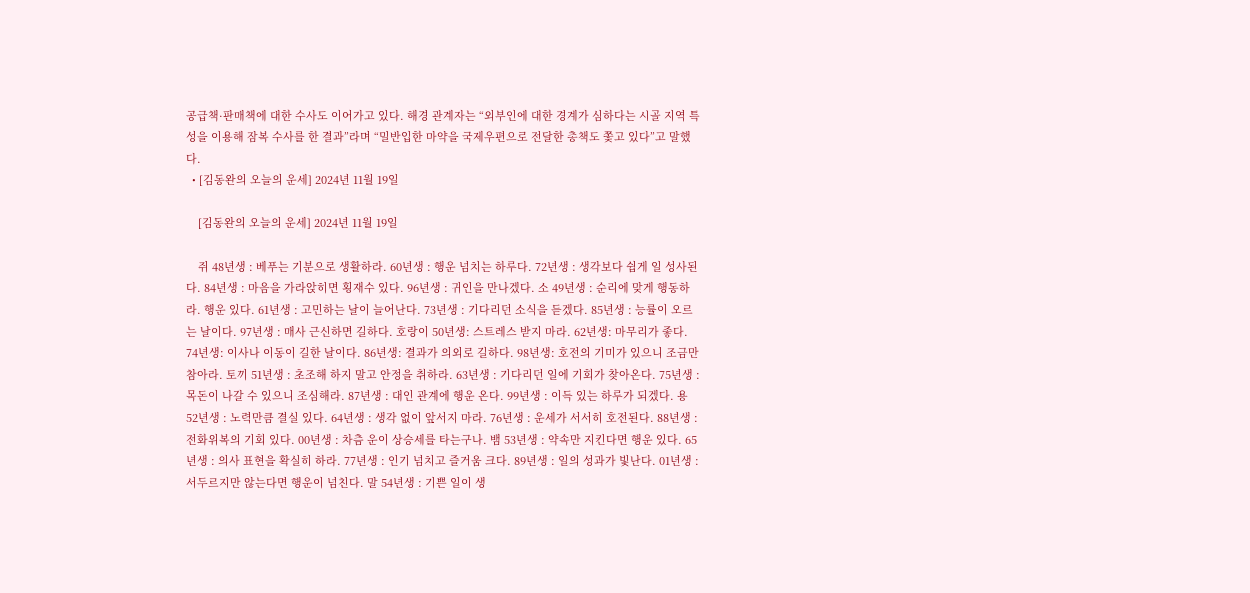공급책·판매책에 대한 수사도 이어가고 있다. 해경 관계자는 “외부인에 대한 경계가 심하다는 시골 지역 특성을 이용해 잠복 수사를 한 결과”라며 “밀반입한 마약을 국제우편으로 전달한 총책도 쫓고 있다”고 말했다.
  • [김동완의 오늘의 운세] 2024년 11월 19일

    [김동완의 오늘의 운세] 2024년 11월 19일

    쥐 48년생 : 베푸는 기분으로 생활하라. 60년생 : 행운 넘치는 하루다. 72년생 : 생각보다 쉽게 일 성사된다. 84년생 : 마음을 가라앉히면 횡재수 있다. 96년생 : 귀인을 만나겠다. 소 49년생 : 순리에 맞게 행동하라. 행운 있다. 61년생 : 고민하는 날이 늘어난다. 73년생 : 기다리던 소식을 듣겠다. 85년생 : 능률이 오르는 날이다. 97년생 : 매사 근신하면 길하다. 호랑이 50년생: 스트레스 받지 마라. 62년생: 마무리가 좋다. 74년생: 이사나 이동이 길한 날이다. 86년생: 결과가 의외로 길하다. 98년생: 호전의 기미가 있으니 조금만 참아라. 토끼 51년생 : 초조해 하지 말고 안정을 취하라. 63년생 : 기다리던 일에 기회가 찾아온다. 75년생 : 목돈이 나갈 수 있으니 조심해라. 87년생 : 대인 관계에 행운 온다. 99년생 : 이득 있는 하루가 되겠다. 용 52년생 : 노력만큼 결실 있다. 64년생 : 생각 없이 앞서지 마라. 76년생 : 운세가 서서히 호전된다. 88년생 : 전화위복의 기회 있다. 00년생 : 차츰 운이 상승세를 타는구나. 뱀 53년생 : 약속만 지킨다면 행운 있다. 65년생 : 의사 표현을 확실히 하라. 77년생 : 인기 넘치고 즐거움 크다. 89년생 : 일의 성과가 빛난다. 01년생 : 서두르지만 않는다면 행운이 넘친다. 말 54년생 : 기쁜 일이 생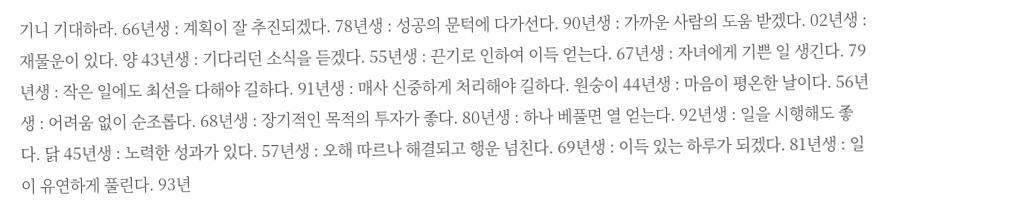기니 기대하라. 66년생 : 계획이 잘 추진되겠다. 78년생 : 성공의 문턱에 다가선다. 90년생 : 가까운 사람의 도움 받겠다. 02년생 : 재물운이 있다. 양 43년생 : 기다리던 소식을 듣겠다. 55년생 : 끈기로 인하여 이득 얻는다. 67년생 : 자녀에게 기쁜 일 생긴다. 79년생 : 작은 일에도 최선을 다해야 길하다. 91년생 : 매사 신중하게 처리해야 길하다. 원숭이 44년생 : 마음이 평온한 날이다. 56년생 : 어려움 없이 순조롭다. 68년생 : 장기적인 목적의 투자가 좋다. 80년생 : 하나 베풀면 열 얻는다. 92년생 : 일을 시행해도 좋다. 닭 45년생 : 노력한 성과가 있다. 57년생 : 오해 따르나 해결되고 행운 넘친다. 69년생 : 이득 있는 하루가 되겠다. 81년생 : 일이 유연하게 풀린다. 93년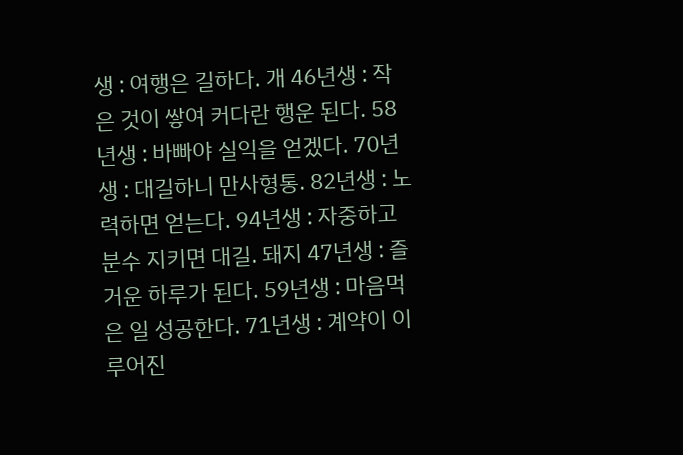생 : 여행은 길하다. 개 46년생 : 작은 것이 쌓여 커다란 행운 된다. 58년생 : 바빠야 실익을 얻겠다. 70년생 : 대길하니 만사형통. 82년생 : 노력하면 얻는다. 94년생 : 자중하고 분수 지키면 대길. 돼지 47년생 : 즐거운 하루가 된다. 59년생 : 마음먹은 일 성공한다. 71년생 : 계약이 이루어진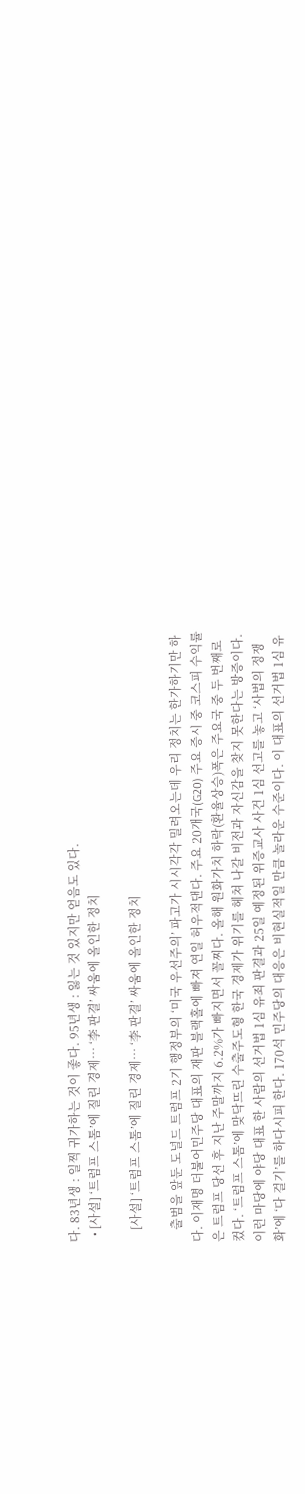다. 83년생 : 일찍 귀가하는 것이 좋다. 95년생 : 잃는 것 있지만 얻음도 있다.
  • [사설] ‘트럼프 스톰’에 질린 경제… ‘李 판결’ 싸움에 올인한 정치

    [사설] ‘트럼프 스톰’에 질린 경제… ‘李 판결’ 싸움에 올인한 정치

    출범을 앞둔 도널드 트럼프 2기 행정부의 ‘미국 우선주의’ 파고가 시시각각 밀려오는데 우리 정치는 한가하기만 하다. 이재명 더불어민주당 대표의 재판 블랙홀에 빠져 연일 허우적댄다. 주요 20개국(G20) 주요 증시 중 코스피 수익률은 트럼프 당선 후 지난 주말까지 6.2%가 빠지면서 꼴찌다. 올해 원화가치 하락(환율상승)폭은 주요국 중 두 번째로 컸다. ‘트럼프 스톰’에 맞닥뜨린 수출주도형 한국 경제가 위기를 헤쳐 나갈 비전과 자신감을 찾지 못한다는 방증이다. 이런 마당에 야당 대표 한 사람의 선거법 1심 유죄 판결과 25일 예정된 위증교사 사건 1심 선고를 놓고 ‘사법의 정쟁화’에 ‘다 걸기’를 하다시피 한다. 170석 민주당의 대응은 비현실적일 만큼 놀라운 수준이다. 이 대표의 선거법 1심 유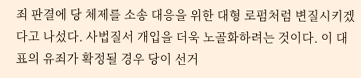죄 판결에 당 체제를 소송 대응을 위한 대형 로펌처럼 변질시키겠다고 나섰다. 사법질서 개입을 더욱 노골화하려는 것이다. 이 대표의 유죄가 확정될 경우 당이 선거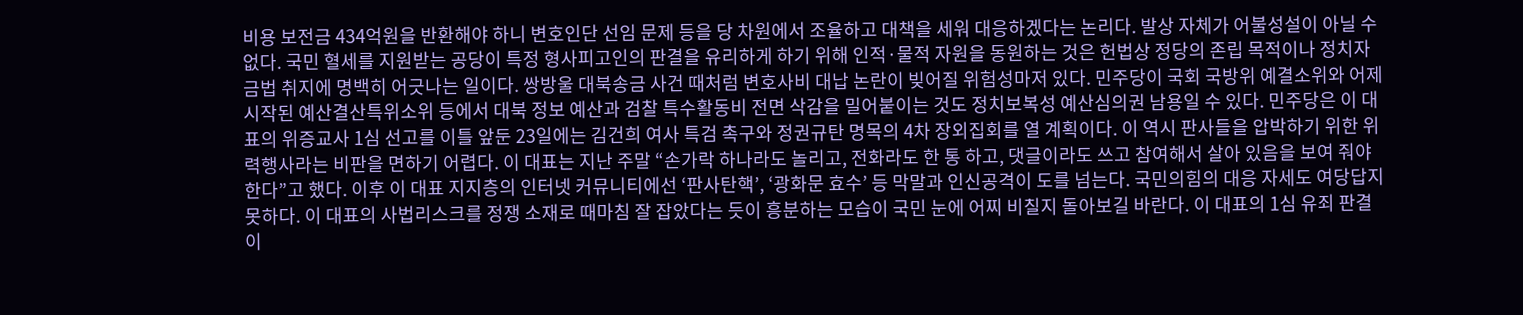비용 보전금 434억원을 반환해야 하니 변호인단 선임 문제 등을 당 차원에서 조율하고 대책을 세워 대응하겠다는 논리다. 발상 자체가 어불성설이 아닐 수 없다. 국민 혈세를 지원받는 공당이 특정 형사피고인의 판결을 유리하게 하기 위해 인적·물적 자원을 동원하는 것은 헌법상 정당의 존립 목적이나 정치자금법 취지에 명백히 어긋나는 일이다. 쌍방울 대북송금 사건 때처럼 변호사비 대납 논란이 빚어질 위험성마저 있다. 민주당이 국회 국방위 예결소위와 어제 시작된 예산결산특위소위 등에서 대북 정보 예산과 검찰 특수활동비 전면 삭감을 밀어붙이는 것도 정치보복성 예산심의권 남용일 수 있다. 민주당은 이 대표의 위증교사 1심 선고를 이틀 앞둔 23일에는 김건희 여사 특검 촉구와 정권규탄 명목의 4차 장외집회를 열 계획이다. 이 역시 판사들을 압박하기 위한 위력행사라는 비판을 면하기 어렵다. 이 대표는 지난 주말 “손가락 하나라도 놀리고, 전화라도 한 통 하고, 댓글이라도 쓰고 참여해서 살아 있음을 보여 줘야 한다”고 했다. 이후 이 대표 지지층의 인터넷 커뮤니티에선 ‘판사탄핵’, ‘광화문 효수’ 등 막말과 인신공격이 도를 넘는다. 국민의힘의 대응 자세도 여당답지 못하다. 이 대표의 사법리스크를 정쟁 소재로 때마침 잘 잡았다는 듯이 흥분하는 모습이 국민 눈에 어찌 비칠지 돌아보길 바란다. 이 대표의 1심 유죄 판결이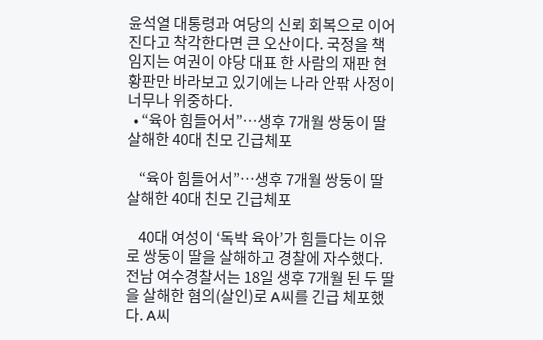윤석열 대통령과 여당의 신뢰 회복으로 이어진다고 착각한다면 큰 오산이다. 국정을 책임지는 여권이 야당 대표 한 사람의 재판 현황판만 바라보고 있기에는 나라 안팎 사정이 너무나 위중하다.
  • “육아 힘들어서”…생후 7개월 쌍둥이 딸 살해한 40대 친모 긴급체포

    “육아 힘들어서”…생후 7개월 쌍둥이 딸 살해한 40대 친모 긴급체포

    40대 여성이 ‘독박 육아’가 힘들다는 이유로 쌍둥이 딸을 살해하고 경찰에 자수했다. 전남 여수경찰서는 18일 생후 7개월 된 두 딸을 살해한 혐의(살인)로 A씨를 긴급 체포했다. A씨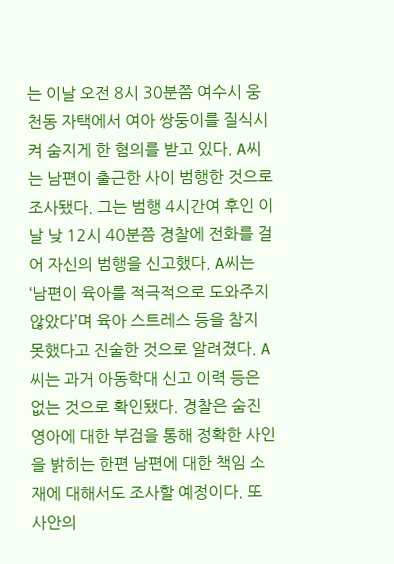는 이날 오전 8시 30분쯤 여수시 웅천동 자택에서 여아 쌍둥이를 질식시켜 숨지게 한 혐의를 받고 있다. A씨는 남편이 출근한 사이 범행한 것으로 조사됐다. 그는 범행 4시간여 후인 이날 낮 12시 40분쯤 경찰에 전화를 걸어 자신의 범행을 신고했다. A씨는 ‘남편이 육아를 적극적으로 도와주지 않았다’며 육아 스트레스 등을 참지 못했다고 진술한 것으로 알려졌다. A씨는 과거 아동학대 신고 이력 등은 없는 것으로 확인됐다. 경찰은 숨진 영아에 대한 부검을 통해 정확한 사인을 밝히는 한편 남편에 대한 책임 소재에 대해서도 조사할 예정이다. 또 사안의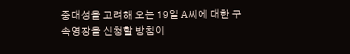중대성을 고려해 오는 19일 A씨에 대한 구속영장을 신청할 방침이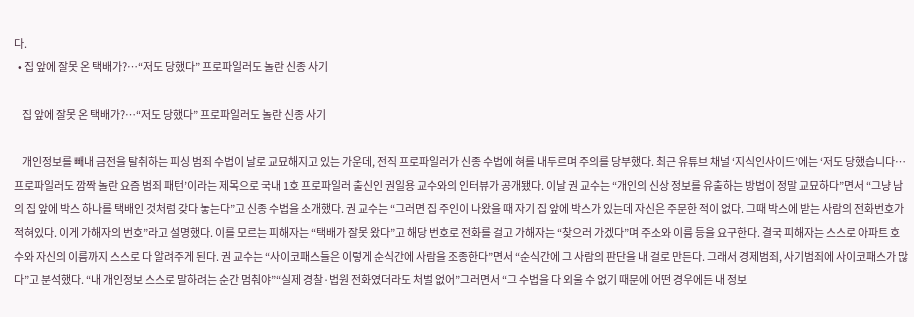다.
  • 집 앞에 잘못 온 택배가?…“저도 당했다” 프로파일러도 놀란 신종 사기

    집 앞에 잘못 온 택배가?…“저도 당했다” 프로파일러도 놀란 신종 사기

    개인정보를 빼내 금전을 탈취하는 피싱 범죄 수법이 날로 교묘해지고 있는 가운데, 전직 프로파일러가 신종 수법에 혀를 내두르며 주의를 당부했다. 최근 유튜브 채널 ‘지식인사이드’에는 ‘저도 당했습니다…프로파일러도 깜짝 놀란 요즘 범죄 패턴’이라는 제목으로 국내 1호 프로파일러 출신인 권일용 교수와의 인터뷰가 공개됐다. 이날 권 교수는 “개인의 신상 정보를 유출하는 방법이 정말 교묘하다”면서 “그냥 남의 집 앞에 박스 하나를 택배인 것처럼 갖다 놓는다”고 신종 수법을 소개했다. 권 교수는 “그러면 집 주인이 나왔을 때 자기 집 앞에 박스가 있는데 자신은 주문한 적이 없다. 그때 박스에 받는 사람의 전화번호가 적혀있다. 이게 가해자의 번호”라고 설명했다. 이를 모르는 피해자는 “택배가 잘못 왔다”고 해당 번호로 전화를 걸고 가해자는 “찾으러 가겠다”며 주소와 이름 등을 요구한다. 결국 피해자는 스스로 아파트 호수와 자신의 이름까지 스스로 다 알려주게 된다. 권 교수는 “사이코패스들은 이렇게 순식간에 사람을 조종한다”면서 “순식간에 그 사람의 판단을 내 걸로 만든다. 그래서 경제범죄, 사기범죄에 사이코패스가 많다”고 분석했다. “내 개인정보 스스로 말하려는 순간 멈춰야”“실제 경찰·법원 전화였더라도 처벌 없어”그러면서 “그 수법을 다 외울 수 없기 때문에 어떤 경우에든 내 정보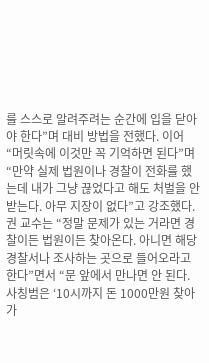를 스스로 알려주려는 순간에 입을 닫아야 한다”며 대비 방법을 전했다. 이어 “머릿속에 이것만 꼭 기억하면 된다”며 “만약 실제 법원이나 경찰이 전화를 했는데 내가 그냥 끊었다고 해도 처벌을 안 받는다. 아무 지장이 없다”고 강조했다. 권 교수는 “정말 문제가 있는 거라면 경찰이든 법원이든 찾아온다. 아니면 해당 경찰서나 조사하는 곳으로 들어오라고 한다”면서 “문 앞에서 만나면 안 된다. 사칭범은 ‘10시까지 돈 1000만원 찾아가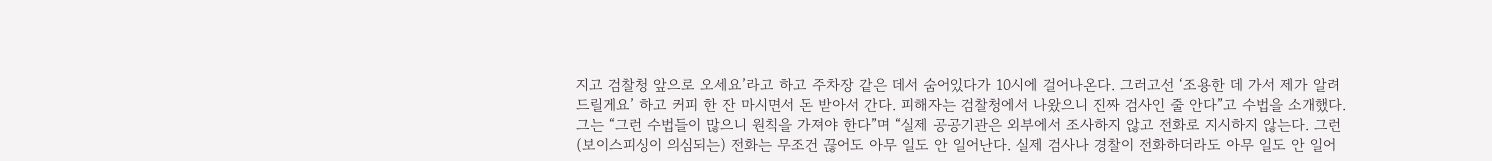지고 검찰청 앞으로 오세요’라고 하고 주차장 같은 데서 숨어있다가 10시에 걸어나온다. 그러고선 ‘조용한 데 가서 제가 알려드릴게요’ 하고 커피 한 잔 마시면서 돈 받아서 간다. 피해자는 검찰청에서 나왔으니 진짜 검사인 줄 안다”고 수법을 소개했다. 그는 “그런 수법들이 많으니 원칙을 가져야 한다”며 “실제 공공기관은 외부에서 조사하지 않고 전화로 지시하지 않는다. 그런(보이스피싱이 의심되는) 전화는 무조건 끊어도 아무 일도 안 일어난다. 실제 검사나 경찰이 전화하더라도 아무 일도 안 일어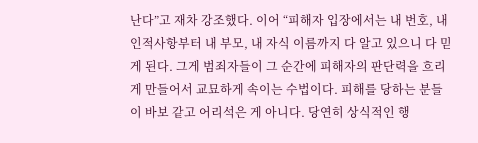난다”고 재차 강조했다. 이어 “피해자 입장에서는 내 번호, 내 인적사항부터 내 부모, 내 자식 이름까지 다 알고 있으니 다 믿게 된다. 그게 범죄자들이 그 순간에 피해자의 판단력을 흐리게 만들어서 교묘하게 속이는 수법이다. 피해를 당하는 분들이 바보 같고 어리석은 게 아니다. 당연히 상식적인 행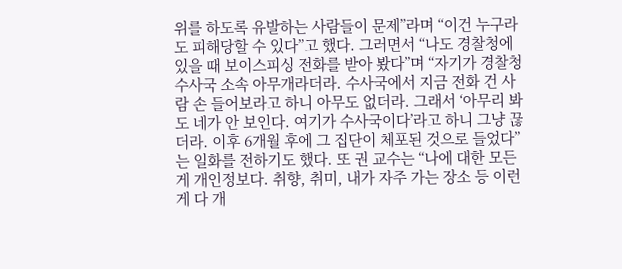위를 하도록 유발하는 사람들이 문제”라며 “이건 누구라도 피해당할 수 있다”고 했다. 그러면서 “나도 경찰청에 있을 때 보이스피싱 전화를 받아 봤다”며 “자기가 경찰청 수사국 소속 아무개라더라. 수사국에서 지금 전화 건 사람 손 들어보라고 하니 아무도 없더라. 그래서 ‘아무리 봐도 네가 안 보인다. 여기가 수사국이다’라고 하니 그냥 끊더라. 이후 6개월 후에 그 집단이 체포된 것으로 들었다”는 일화를 전하기도 했다. 또 권 교수는 “나에 대한 모든 게 개인정보다. 취향, 취미, 내가 자주 가는 장소 등 이런 게 다 개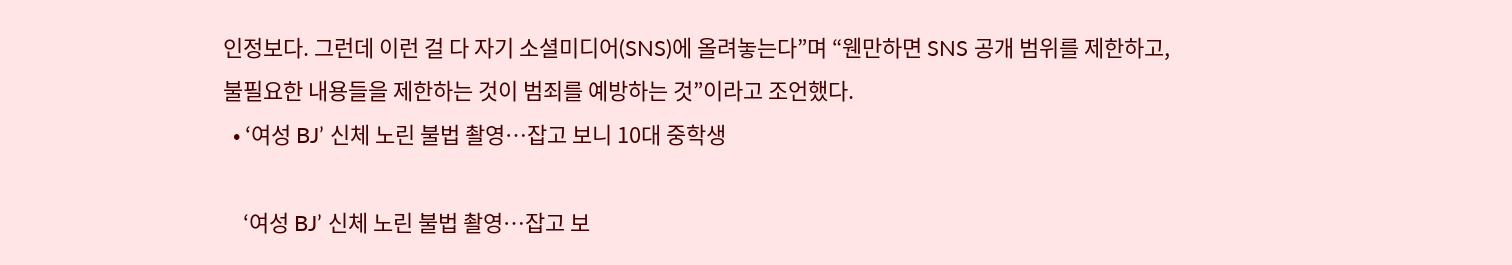인정보다. 그런데 이런 걸 다 자기 소셜미디어(SNS)에 올려놓는다”며 “웬만하면 SNS 공개 범위를 제한하고, 불필요한 내용들을 제한하는 것이 범죄를 예방하는 것”이라고 조언했다.
  • ‘여성 BJ’ 신체 노린 불법 촬영…잡고 보니 10대 중학생

    ‘여성 BJ’ 신체 노린 불법 촬영…잡고 보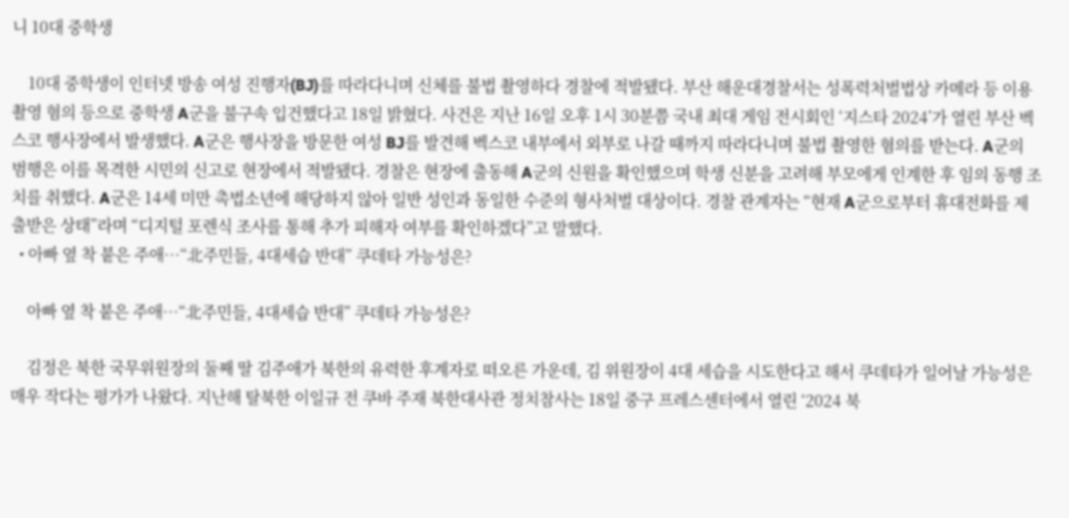니 10대 중학생

    10대 중학생이 인터넷 방송 여성 진행자(BJ)를 따라다니며 신체를 불법 촬영하다 경찰에 적발됐다. 부산 해운대경찰서는 성폭력처벌법상 카메라 등 이용촬영 혐의 등으로 중학생 A군을 불구속 입건했다고 18일 밝혔다. 사건은 지난 16일 오후 1시 30분쯤 국내 최대 게임 전시회인 ‘지스타 2024’가 열린 부산 벡스코 행사장에서 발생했다. A군은 행사장을 방문한 여성 BJ를 발견해 벡스코 내부에서 외부로 나갈 때까지 따라다니며 불법 촬영한 혐의를 받는다. A군의 범행은 이를 목격한 시민의 신고로 현장에서 적발됐다. 경찰은 현장에 출동해 A군의 신원을 확인했으며 학생 신분을 고려해 부모에게 인계한 후 임의 동행 조치를 취했다. A군은 14세 미만 촉법소년에 해당하지 않아 일반 성인과 동일한 수준의 형사처벌 대상이다. 경찰 관계자는 “현재 A군으로부터 휴대전화를 제출받은 상태”라며 “디지털 포렌식 조사를 통해 추가 피해자 여부를 확인하겠다”고 말했다.
  • 아빠 옆 착 붙은 주애…“北주민들, 4대세습 반대” 쿠데타 가능성은?

    아빠 옆 착 붙은 주애…“北주민들, 4대세습 반대” 쿠데타 가능성은?

    김정은 북한 국무위원장의 둘째 딸 김주애가 북한의 유력한 후계자로 떠오른 가운데, 김 위원장이 4대 세습을 시도한다고 해서 쿠데타가 일어날 가능성은 매우 작다는 평가가 나왔다. 지난해 탈북한 이일규 전 쿠바 주재 북한대사관 정치참사는 18일 중구 프레스센터에서 열린 ‘2024 북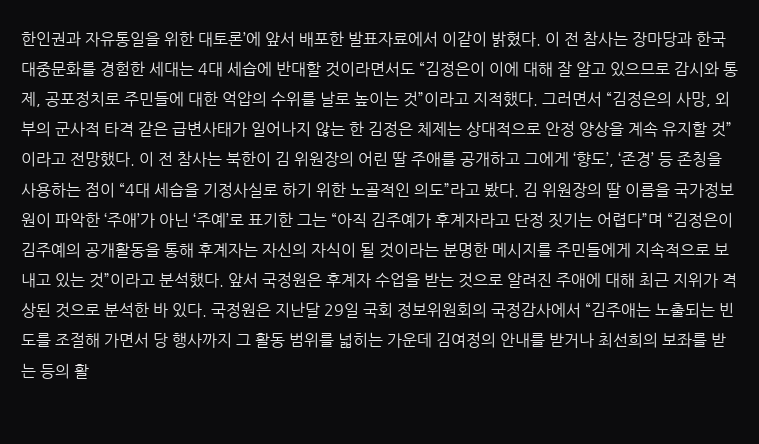한인권과 자유통일을 위한 대토론’에 앞서 배포한 발표자료에서 이같이 밝혔다. 이 전 참사는 장마당과 한국 대중문화를 경험한 세대는 4대 세습에 반대할 것이라면서도 “김정은이 이에 대해 잘 알고 있으므로 감시와 통제, 공포정치로 주민들에 대한 억압의 수위를 날로 높이는 것”이라고 지적했다. 그러면서 “김정은의 사망, 외부의 군사적 타격 같은 급변사태가 일어나지 않는 한 김정은 체제는 상대적으로 안정 양상을 계속 유지할 것”이라고 전망했다. 이 전 참사는 북한이 김 위원장의 어린 딸 주애를 공개하고 그에게 ‘향도’, ‘존경’ 등 존칭을 사용하는 점이 “4대 세습을 기정사실로 하기 위한 노골적인 의도”라고 봤다. 김 위원장의 딸 이름을 국가정보원이 파악한 ‘주애’가 아닌 ‘주예’로 표기한 그는 “아직 김주예가 후계자라고 단정 짓기는 어렵다”며 “김정은이 김주예의 공개활동을 통해 후계자는 자신의 자식이 될 것이라는 분명한 메시지를 주민들에게 지속적으로 보내고 있는 것”이라고 분석했다. 앞서 국정원은 후계자 수업을 받는 것으로 알려진 주애에 대해 최근 지위가 격상된 것으로 분석한 바 있다. 국정원은 지난달 29일 국회 정보위원회의 국정감사에서 “김주애는 노출되는 빈도를 조절해 가면서 당 행사까지 그 활동 범위를 넓히는 가운데 김여정의 안내를 받거나 최선희의 보좌를 받는 등의 활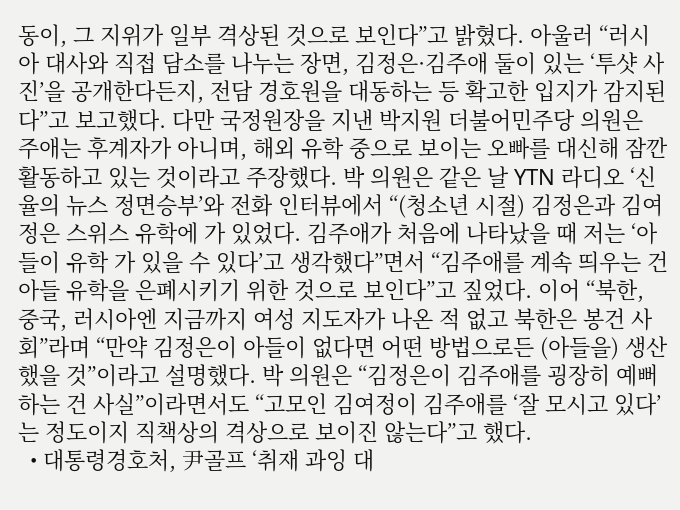동이, 그 지위가 일부 격상된 것으로 보인다”고 밝혔다. 아울러 “러시아 대사와 직접 담소를 나누는 장면, 김정은·김주애 둘이 있는 ‘투샷 사진’을 공개한다든지, 전담 경호원을 대동하는 등 확고한 입지가 감지된다”고 보고했다. 다만 국정원장을 지낸 박지원 더불어민주당 의원은 주애는 후계자가 아니며, 해외 유학 중으로 보이는 오빠를 대신해 잠깐 활동하고 있는 것이라고 주장했다. 박 의원은 같은 날 YTN 라디오 ‘신율의 뉴스 정면승부’와 전화 인터뷰에서 “(청소년 시절) 김정은과 김여정은 스위스 유학에 가 있었다. 김주애가 처음에 나타났을 때 저는 ‘아들이 유학 가 있을 수 있다’고 생각했다”면서 “김주애를 계속 띄우는 건 아들 유학을 은폐시키기 위한 것으로 보인다”고 짚었다. 이어 “북한, 중국, 러시아엔 지금까지 여성 지도자가 나온 적 없고 북한은 봉건 사회”라며 “만약 김정은이 아들이 없다면 어떤 방법으로든 (아들을) 생산했을 것”이라고 설명했다. 박 의원은 “김정은이 김주애를 굉장히 예뻐하는 건 사실”이라면서도 “고모인 김여정이 김주애를 ‘잘 모시고 있다’는 정도이지 직책상의 격상으로 보이진 않는다”고 했다.
  • 대통령경호처, 尹골프 ‘취재 과잉 대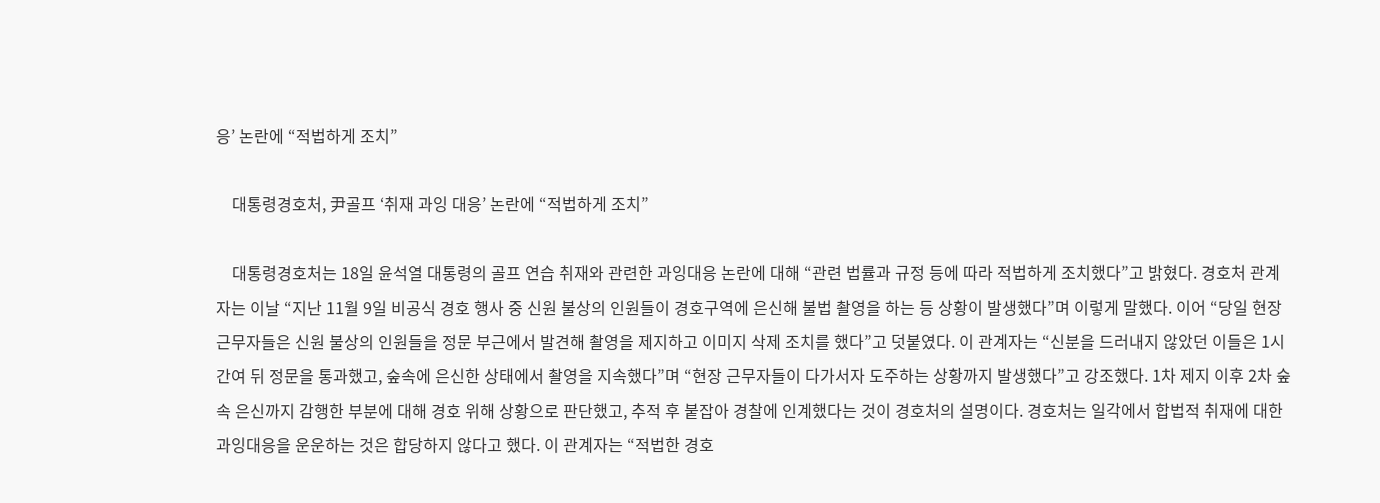응’ 논란에 “적법하게 조치”

    대통령경호처, 尹골프 ‘취재 과잉 대응’ 논란에 “적법하게 조치”

    대통령경호처는 18일 윤석열 대통령의 골프 연습 취재와 관련한 과잉대응 논란에 대해 “관련 법률과 규정 등에 따라 적법하게 조치했다”고 밝혔다. 경호처 관계자는 이날 “지난 11월 9일 비공식 경호 행사 중 신원 불상의 인원들이 경호구역에 은신해 불법 촬영을 하는 등 상황이 발생했다”며 이렇게 말했다. 이어 “당일 현장 근무자들은 신원 불상의 인원들을 정문 부근에서 발견해 촬영을 제지하고 이미지 삭제 조치를 했다”고 덧붙였다. 이 관계자는 “신분을 드러내지 않았던 이들은 1시간여 뒤 정문을 통과했고, 숲속에 은신한 상태에서 촬영을 지속했다”며 “현장 근무자들이 다가서자 도주하는 상황까지 발생했다”고 강조했다. 1차 제지 이후 2차 숲속 은신까지 감행한 부분에 대해 경호 위해 상황으로 판단했고, 추적 후 붙잡아 경찰에 인계했다는 것이 경호처의 설명이다. 경호처는 일각에서 합법적 취재에 대한 과잉대응을 운운하는 것은 합당하지 않다고 했다. 이 관계자는 “적법한 경호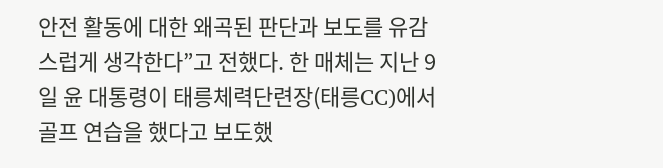안전 활동에 대한 왜곡된 판단과 보도를 유감스럽게 생각한다”고 전했다. 한 매체는 지난 9일 윤 대통령이 태릉체력단련장(태릉CC)에서 골프 연습을 했다고 보도했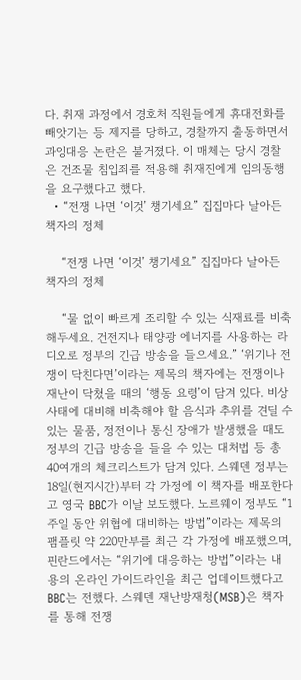다. 취재 과정에서 경호처 직원들에게 휴대전화를 빼앗기는 등 제지를 당하고, 경찰까지 출동하면서 과잉대응 논란은 불거졌다. 이 매체는 당시 경찰은 건조물 침입죄를 적용해 취재진에게 임의동행을 요구했다고 했다.
  • “전쟁 나면 ‘이것’ 챙기세요” 집집마다 날아든 책자의 정체

    “전쟁 나면 ‘이것’ 챙기세요” 집집마다 날아든 책자의 정체

    “물 없이 빠르게 조리할 수 있는 식재료를 비축해두세요. 건전지나 태양광 에너지를 사용하는 라디오로 정부의 긴급 방송을 들으세요.” ‘위기나 전쟁이 닥친다면’이라는 제목의 책자에는 전쟁이나 재난이 닥쳤을 때의 ‘행동 요령’이 담겨 있다. 비상 사태에 대비해 비축해야 할 음식과 추위를 견딜 수 있는 물품, 정전이나 통신 장애가 발생했을 때도 정부의 긴급 방송을 들을 수 있는 대처법 등 총 40여개의 체크리스트가 담겨 있다. 스웨덴 정부는 18일(현지시간)부터 각 가정에 이 책자를 배포한다고 영국 BBC가 이날 보도했다. 노르웨이 정부도 “1주일 동안 위협에 대비하는 방법”이라는 제목의 팸플릿 약 220만부를 최근 각 가정에 배포했으며, 핀란드에서는 “위기에 대응하는 방법”이라는 내용의 온라인 가이드라인을 최근 업데이트했다고 BBC는 전했다. 스웨덴 재난방재청(MSB)은 책자를 통해 전쟁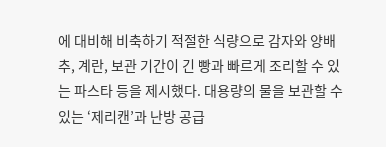에 대비해 비축하기 적절한 식량으로 감자와 양배추, 계란, 보관 기간이 긴 빵과 빠르게 조리할 수 있는 파스타 등을 제시했다. 대용량의 물을 보관할 수 있는 ‘제리캔’과 난방 공급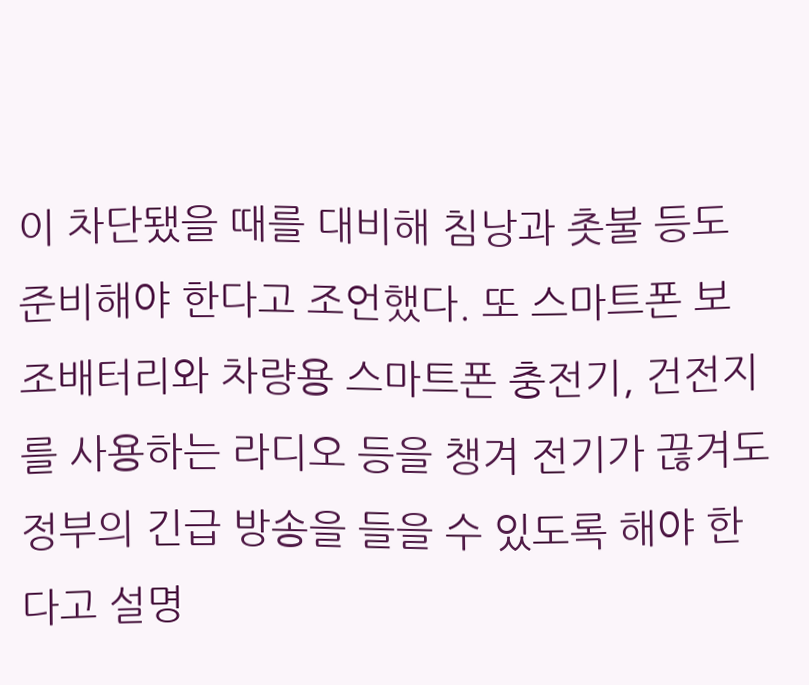이 차단됐을 때를 대비해 침낭과 촛불 등도 준비해야 한다고 조언했다. 또 스마트폰 보조배터리와 차량용 스마트폰 충전기, 건전지를 사용하는 라디오 등을 챙겨 전기가 끊겨도 정부의 긴급 방송을 들을 수 있도록 해야 한다고 설명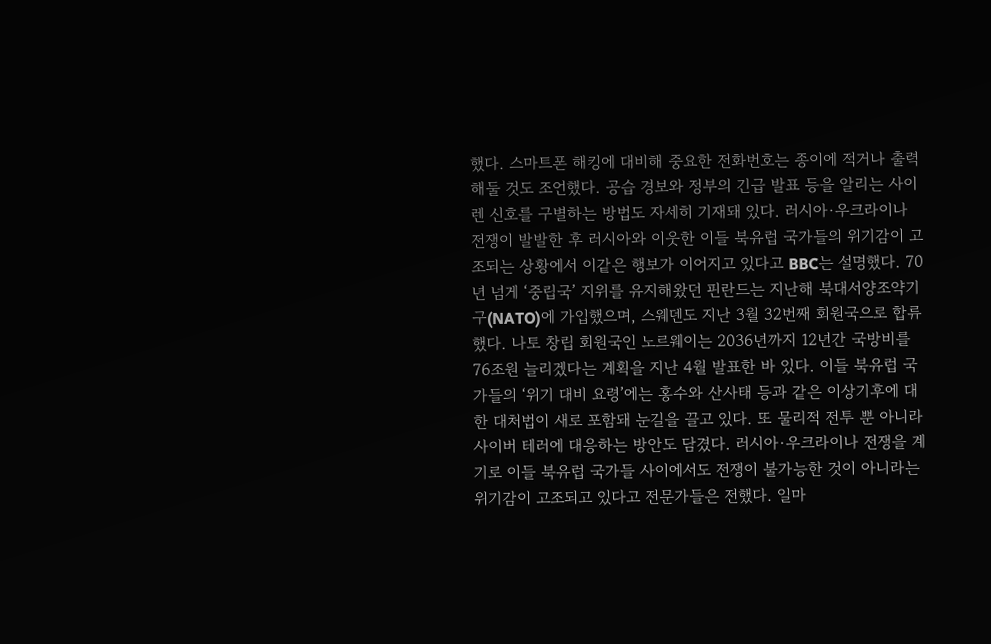했다. 스마트폰 해킹에 대비해 중요한 전화번호는 종이에 적거나 출력해둘 것도 조언했다. 공습 경보와 정부의 긴급 발표 등을 알리는 사이렌 신호를 구별하는 방법도 자세히 기재돼 있다. 러시아·우크라이나 전쟁이 발발한 후 러시아와 이웃한 이들 북유럽 국가들의 위기감이 고조되는 상황에서 이같은 행보가 이어지고 있다고 BBC는 설명했다. 70년 넘게 ‘중립국’ 지위를 유지해왔던 핀란드는 지난해 북대서양조약기구(NATO)에 가입했으며, 스웨덴도 지난 3월 32번째 회원국으로 합류했다. 나토 창립 회원국인 노르웨이는 2036년까지 12년간 국방비를 76조원 늘리겠다는 계획을 지난 4월 발표한 바 있다. 이들 북유럽 국가들의 ‘위기 대비 요령’에는 홍수와 산사태 등과 같은 이상기후에 대한 대처법이 새로 포함돼 눈길을 끌고 있다. 또 물리적 전투 뿐 아니라 사이버 테러에 대응하는 방안도 담겼다. 러시아·우크라이나 전쟁을 계기로 이들 북유럽 국가들 사이에서도 전쟁이 불가능한 것이 아니라는 위기감이 고조되고 있다고 전문가들은 전했다. 일마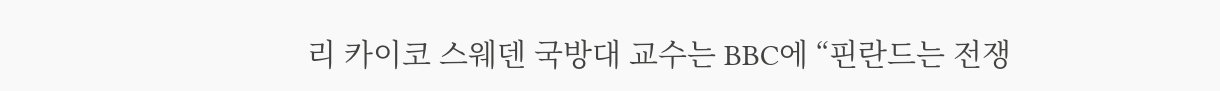리 카이코 스웨덴 국방대 교수는 BBC에 “핀란드는 전쟁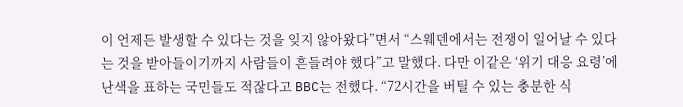이 언제든 발생할 수 있다는 것을 잊지 않아왔다”면서 “스웨덴에서는 전쟁이 일어날 수 있다는 것을 받아들이기까지 사람들이 흔들려야 했다”고 말했다. 다만 이같은 ‘위기 대응 요령’에 난색을 표하는 국민들도 적잖다고 BBC는 전했다. “72시간을 버틸 수 있는 충분한 식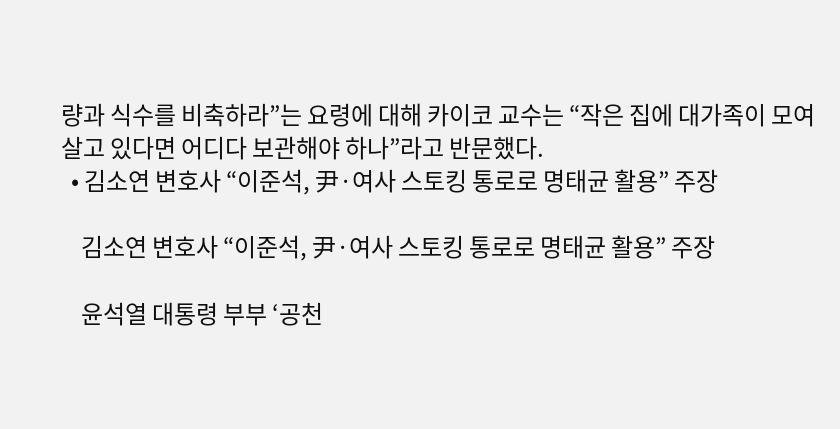량과 식수를 비축하라”는 요령에 대해 카이코 교수는 “작은 집에 대가족이 모여 살고 있다면 어디다 보관해야 하나”라고 반문했다.
  • 김소연 변호사 “이준석, 尹·여사 스토킹 통로로 명태균 활용” 주장

    김소연 변호사 “이준석, 尹·여사 스토킹 통로로 명태균 활용” 주장

    윤석열 대통령 부부 ‘공천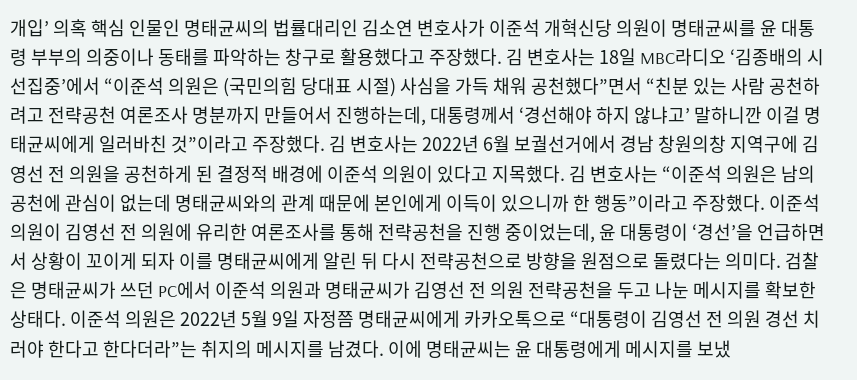개입’ 의혹 핵심 인물인 명태균씨의 법률대리인 김소연 변호사가 이준석 개혁신당 의원이 명태균씨를 윤 대통령 부부의 의중이나 동태를 파악하는 창구로 활용했다고 주장했다. 김 변호사는 18일 MBC라디오 ‘김종배의 시선집중’에서 “이준석 의원은 (국민의힘 당대표 시절) 사심을 가득 채워 공천했다”면서 “친분 있는 사람 공천하려고 전략공천 여론조사 명분까지 만들어서 진행하는데, 대통령께서 ‘경선해야 하지 않냐고’ 말하니깐 이걸 명태균씨에게 일러바친 것”이라고 주장했다. 김 변호사는 2022년 6월 보궐선거에서 경남 창원의창 지역구에 김영선 전 의원을 공천하게 된 결정적 배경에 이준석 의원이 있다고 지목했다. 김 변호사는 “이준석 의원은 남의 공천에 관심이 없는데 명태균씨와의 관계 때문에 본인에게 이득이 있으니까 한 행동”이라고 주장했다. 이준석 의원이 김영선 전 의원에 유리한 여론조사를 통해 전략공천을 진행 중이었는데, 윤 대통령이 ‘경선’을 언급하면서 상황이 꼬이게 되자 이를 명태균씨에게 알린 뒤 다시 전략공천으로 방향을 원점으로 돌렸다는 의미다. 검찰은 명태균씨가 쓰던 PC에서 이준석 의원과 명태균씨가 김영선 전 의원 전략공천을 두고 나눈 메시지를 확보한 상태다. 이준석 의원은 2022년 5월 9일 자정쯤 명태균씨에게 카카오톡으로 “대통령이 김영선 전 의원 경선 치러야 한다고 한다더라”는 취지의 메시지를 남겼다. 이에 명태균씨는 윤 대통령에게 메시지를 보냈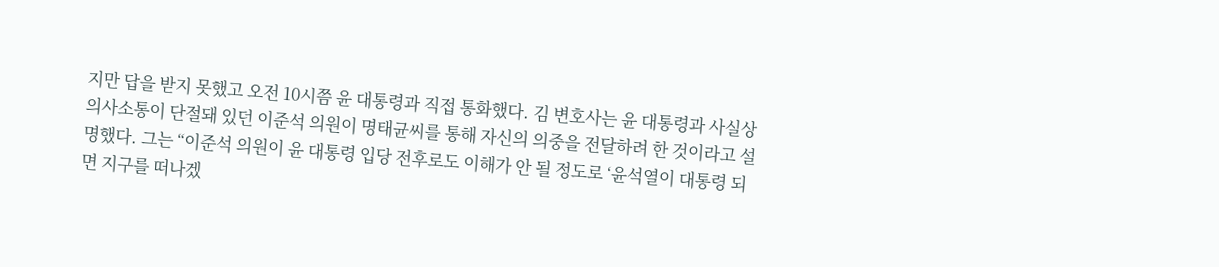지만 답을 받지 못했고 오전 10시쯤 윤 대통령과 직접 통화했다. 김 변호사는 윤 대통령과 사실상 의사소통이 단절돼 있던 이준석 의원이 명태균씨를 통해 자신의 의중을 전달하려 한 것이라고 설명했다. 그는 “이준석 의원이 윤 대통령 입당 전후로도 이해가 안 될 정도로 ‘윤석열이 대통령 되면 지구를 떠나겠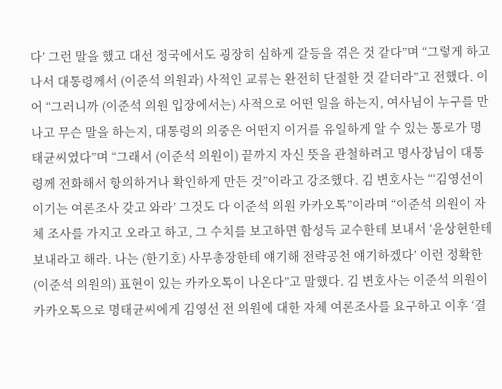다’ 그런 말을 했고 대선 정국에서도 굉장히 심하게 갈등을 겪은 것 같다”며 “그렇게 하고 나서 대통령께서 (이준석 의원과) 사적인 교류는 완전히 단절한 것 같더라”고 전했다. 이어 “그러니까 (이준석 의원 입장에서는) 사적으로 어떤 일을 하는지, 여사님이 누구를 만나고 무슨 말을 하는지, 대통령의 의중은 어떤지 이거를 유일하게 알 수 있는 통로가 명태균씨였다”며 “그래서 (이준석 의원이) 끝까지 자신 뜻을 관철하려고 명사장님이 대통령께 전화해서 항의하거나 확인하게 만든 것”이라고 강조했다. 김 변호사는 “‘김영선이 이기는 여론조사 갖고 와라’ 그것도 다 이준석 의원 카카오톡”이라며 “이준석 의원이 자체 조사를 가지고 오라고 하고, 그 수치를 보고하면 함성득 교수한테 보내서 ‘윤상현한테 보내라고 해라. 나는 (한기호) 사무총장한테 얘기해 전략공천 얘기하겠다’ 이런 정확한 (이준석 의원의) 표현이 있는 카카오톡이 나온다”고 말했다. 김 변호사는 이준석 의원이 카카오톡으로 명태균씨에게 김영선 전 의원에 대한 자체 여론조사를 요구하고 이후 ‘결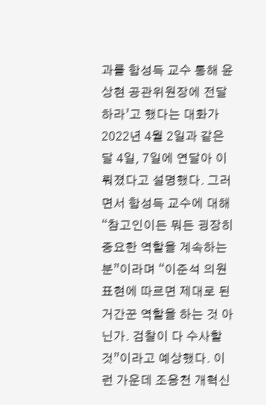과를 함성득 교수 통해 윤상현 공관위원장에 전달하라’고 했다는 대화가 2022년 4월 2일과 같은 달 4일, 7일에 연달아 이뤄졌다고 설명했다. 그러면서 함성득 교수에 대해 “참고인이든 뭐든 굉장히 중요한 역할을 계속하는 분”이라며 “이준석 의원 표현에 따르면 제대로 된 거간꾼 역할을 하는 것 아닌가. 검찰이 다 수사할 것”이라고 예상했다. 이런 가운데 조응천 개혁신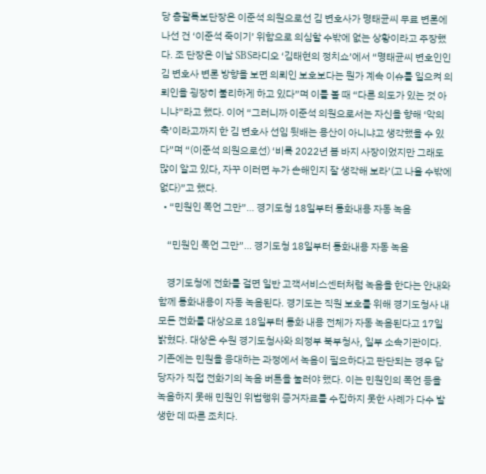당 총괄특보단장은 이준석 의원으로선 김 변호사가 명태균씨 무료 변론에 나선 건 ‘이준석 죽이기’ 위함으로 의심할 수밖에 없는 상황이라고 주장했다. 조 단장은 이날 SBS라디오 ‘김태현의 정치쇼’에서 “명태균씨 변호인인 김 변호사 변론 방향을 보면 의뢰인 보호보다는 뭔가 계속 이슈를 일으켜 의뢰인을 굉장히 불리하게 하고 있다”며 이를 볼 때 “다른 의도가 있는 것 아니냐”라고 했다. 이어 “그러니까 이준석 의원으로서는 자신을 향해 ‘악의 축’이라고까지 한 김 변호사 선임 뒷배는 용산이 아니냐고 생각했을 수 있다”며 “(이준석 의원으로선) ‘비록 2022년 봄 바지 사장이었지만 그래도 많이 알고 있다, 자꾸 이러면 누가 손해인지 잘 생각해 보라’(고 나올 수밖에 없다)”고 했다.
  • “민원인 폭언 그만”… 경기도청 18일부터 통화내용 자동 녹음

    “민원인 폭언 그만”… 경기도청 18일부터 통화내용 자동 녹음

    경기도청에 전화를 걸면 일반 고객서비스센터처럼 녹음을 한다는 안내와 함께 통화내용이 자동 녹음된다. 경기도는 직원 보호를 위해 경기도청사 내 모든 전화를 대상으로 18일부터 통화 내용 전체가 자동 녹음된다고 17일 밝혔다. 대상은 수원 경기도청사와 의정부 북부청사, 일부 소속기관이다. 기존에는 민원을 응대하는 과정에서 녹음이 필요하다고 판단되는 경우 담당자가 직접 전화기의 녹음 버튼을 눌러야 했다. 이는 민원인의 폭언 등을 녹음하지 못해 민원인 위법행위 증거자료를 수집하지 못한 사례가 다수 발생한 데 따른 조치다.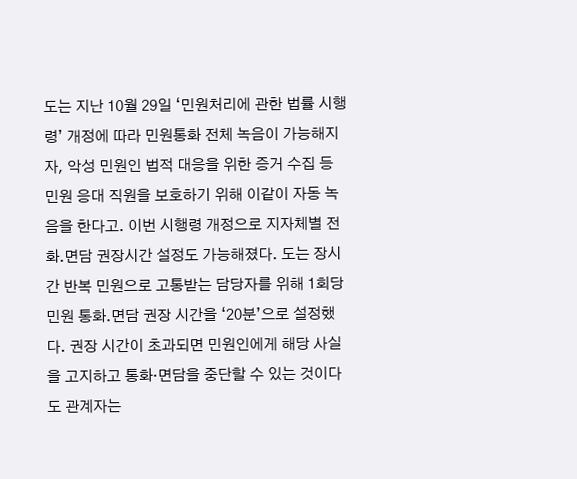도는 지난 10월 29일 ‘민원처리에 관한 법률 시행령’ 개정에 따라 민원통화 전체 녹음이 가능해지자, 악성 민원인 법적 대응을 위한 증거 수집 등 민원 응대 직원을 보호하기 위해 이같이 자동 녹음을 한다고. 이번 시행령 개정으로 지자체별 전화․면담 권장시간 설정도 가능해졌다. 도는 장시간 반복 민원으로 고통받는 담당자를 위해 1회당 민원 통화․면담 권장 시간을 ‘20분’으로 설정했다. 권장 시간이 초과되면 민원인에게 해당 사실을 고지하고 통화·면담을 중단할 수 있는 것이다 도 관계자는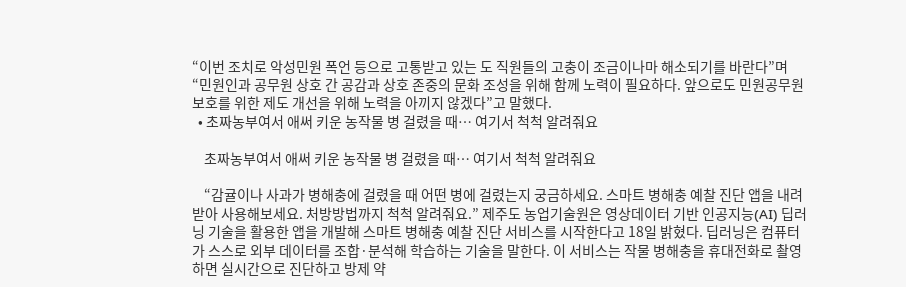“이번 조치로 악성민원 폭언 등으로 고통받고 있는 도 직원들의 고충이 조금이나마 해소되기를 바란다”며 “민원인과 공무원 상호 간 공감과 상호 존중의 문화 조성을 위해 함께 노력이 필요하다. 앞으로도 민원공무원 보호를 위한 제도 개선을 위해 노력을 아끼지 않겠다”고 말했다.
  • 초짜농부여서 애써 키운 농작물 병 걸렸을 때… 여기서 척척 알려줘요

    초짜농부여서 애써 키운 농작물 병 걸렸을 때… 여기서 척척 알려줘요

    “감귤이나 사과가 병해충에 걸렸을 때 어떤 병에 걸렸는지 궁금하세요. 스마트 병해충 예찰 진단 앱을 내려받아 사용해보세요. 처방방법까지 척척 알려줘요.” 제주도 농업기술원은 영상데이터 기반 인공지능(AI) 딥러닝 기술을 활용한 앱을 개발해 스마트 병해충 예찰 진단 서비스를 시작한다고 18일 밝혔다. 딥러닝은 컴퓨터가 스스로 외부 데이터를 조합·분석해 학습하는 기술을 말한다. 이 서비스는 작물 병해충을 휴대전화로 촬영하면 실시간으로 진단하고 방제 약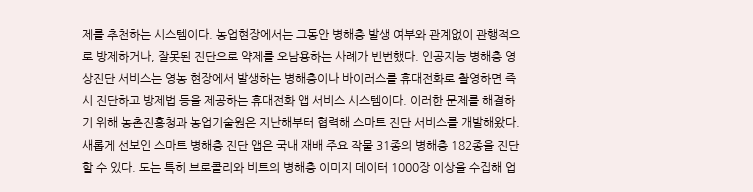제를 추천하는 시스템이다. 농업현장에서는 그동안 병해충 발생 여부와 관계없이 관행적으로 방제하거나, 잘못된 진단으로 약제를 오남용하는 사례가 빈번했다. 인공지능 병해충 영상진단 서비스는 영농 현장에서 발생하는 병해충이나 바이러스를 휴대전화로 촬영하면 즉시 진단하고 방제법 등을 제공하는 휴대전화 앱 서비스 시스템이다. 이러한 문제를 해결하기 위해 농촌진흥청과 농업기술원은 지난해부터 협력해 스마트 진단 서비스를 개발해왔다. 새롭게 선보인 스마트 병해충 진단 앱은 국내 재배 주요 작물 31종의 병해충 182종을 진단할 수 있다. 도는 특히 브로콜리와 비트의 병해충 이미지 데이터 1000장 이상을 수집해 업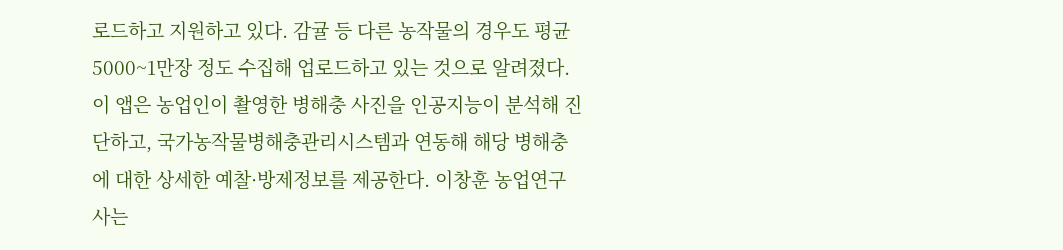로드하고 지원하고 있다. 감귤 등 다른 농작물의 경우도 평균 5000~1만장 정도 수집해 업로드하고 있는 것으로 알려졌다. 이 앱은 농업인이 촬영한 병해충 사진을 인공지능이 분석해 진단하고, 국가농작물병해충관리시스템과 연동해 해당 병해충에 대한 상세한 예찰·방제정보를 제공한다. 이창훈 농업연구사는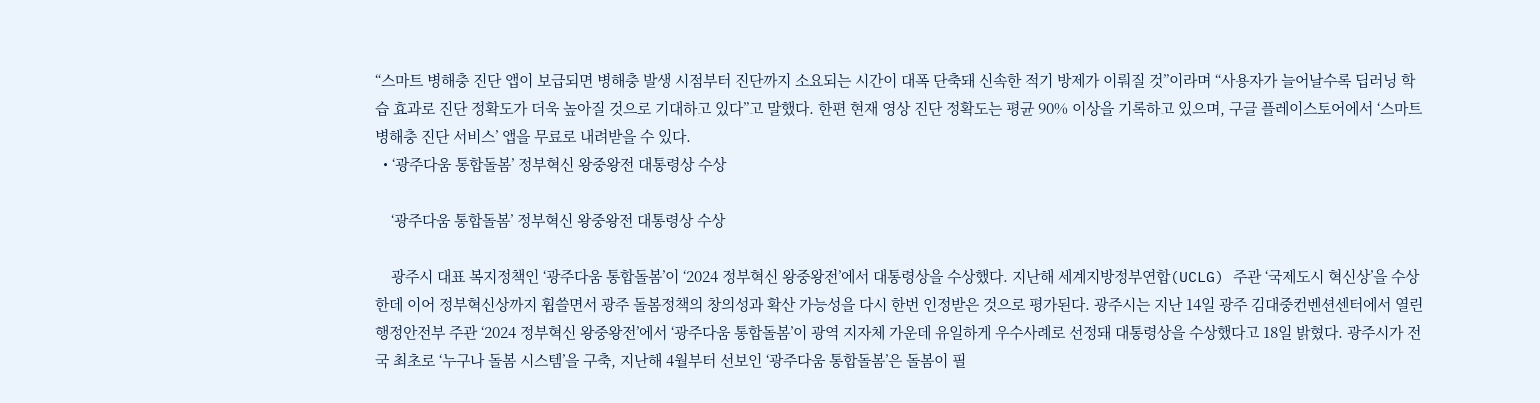“스마트 병해충 진단 앱이 보급되면 병해충 발생 시점부터 진단까지 소요되는 시간이 대폭 단축돼 신속한 적기 방제가 이뤄질 것”이라며 “사용자가 늘어날수록 딥러닝 학습 효과로 진단 정확도가 더욱 높아질 것으로 기대하고 있다”고 말했다. 한편 현재 영상 진단 정확도는 평균 90% 이상을 기록하고 있으며, 구글 플레이스토어에서 ‘스마트 병해충 진단 서비스’ 앱을 무료로 내려받을 수 있다.
  • ‘광주다움 통합돌봄’ 정부혁신 왕중왕전 대통령상 수상

    ‘광주다움 통합돌봄’ 정부혁신 왕중왕전 대통령상 수상

    광주시 대표 복지정책인 ‘광주다움 통합돌봄’이 ‘2024 정부혁신 왕중왕전’에서 대통령상을 수상했다. 지난해 세계지방정부연합(UCLG) 주관 ‘국제도시 혁신상’을 수상한데 이어 정부혁신상까지 휩쓸면서 광주 돌봄정책의 창의성과 확산 가능성을 다시 한번 인정받은 것으로 평가된다. 광주시는 지난 14일 광주 김대중컨벤션센터에서 열린 행정안전부 주관 ‘2024 정부혁신 왕중왕전’에서 ‘광주다움 통합돌봄’이 광역 지자체 가운데 유일하게 우수사례로 선정돼 대통령상을 수상했다고 18일 밝혔다. 광주시가 전국 최초로 ‘누구나 돌봄 시스템’을 구축, 지난해 4월부터 선보인 ‘광주다움 통합돌봄’은 돌봄이 필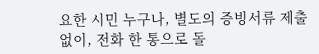요한 시민 누구나, 별도의 증빙서류 제출 없이, 전화 한 통으로 돌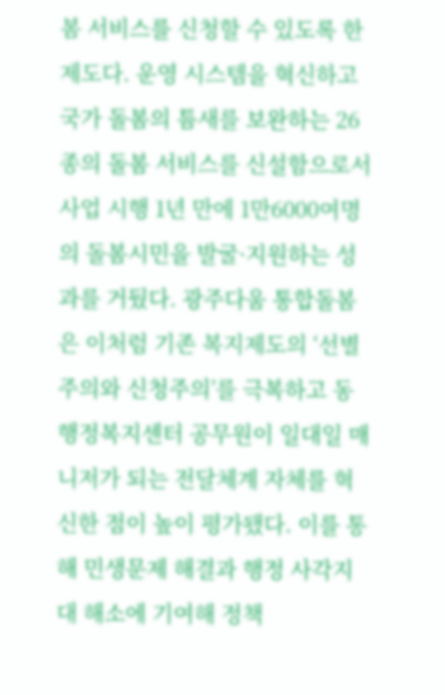봄 서비스를 신청할 수 있도록 한 제도다. 운영 시스템을 혁신하고 국가 돌봄의 틈새를 보완하는 26종의 돌봄 서비스를 신설함으로서 사업 시행 1년 만에 1만6000여명의 돌봄시민을 발굴·지원하는 성과를 거뒀다. 광주다움 통합돌봄은 이처럼 기존 복지제도의 ‘선별주의와 신청주의’를 극복하고 동 행정복지센터 공무원이 일대일 매니저가 되는 전달체계 자체를 혁신한 점이 높이 평가됐다. 이를 통해 민생문제 해결과 행정 사각지대 해소에 기여해 정책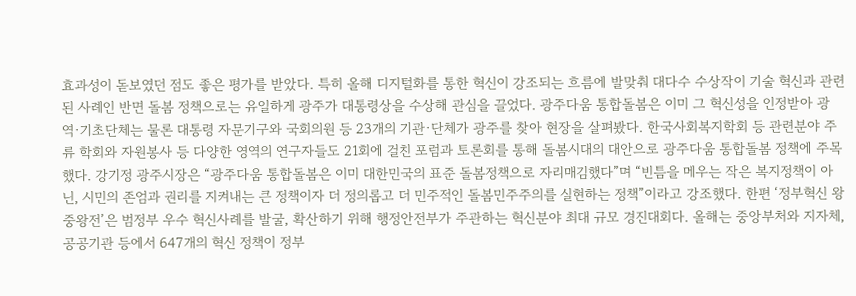효과성이 돋보였던 점도 좋은 평가를 받았다. 특히 올해 디지털화를 통한 혁신이 강조되는 흐름에 발맞춰 대다수 수상작이 기술 혁신과 관련된 사례인 반면 돌봄 정책으로는 유일하게 광주가 대통령상을 수상해 관심을 끌었다. 광주다움 통합돌봄은 이미 그 혁신성을 인정받아 광역·기초단체는 물론 대통령 자문기구와 국회의원 등 23개의 기관·단체가 광주를 찾아 현장을 살펴봤다. 한국사회복지학회 등 관련분야 주류 학회와 자원봉사 등 다양한 영역의 연구자들도 21회에 걸친 포럼과 토론회를 통해 돌봄시대의 대안으로 광주다움 통합돌봄 정책에 주목했다. 강기정 광주시장은 “광주다움 통합돌봄은 이미 대한민국의 표준 돌봄정책으로 자리매김했다”며 “빈틈을 메우는 작은 복지정책이 아닌, 시민의 존엄과 권리를 지켜내는 큰 정책이자 더 정의롭고 더 민주적인 돌봄민주주의를 실현하는 정책”이라고 강조했다. 한편 ‘정부혁신 왕중왕전’은 범정부 우수 혁신사례를 발굴, 확산하기 위해 행정안전부가 주관하는 혁신분야 최대 규모 경진대회다. 올해는 중앙부처와 지자체, 공공기관 등에서 647개의 혁신 정책이 정부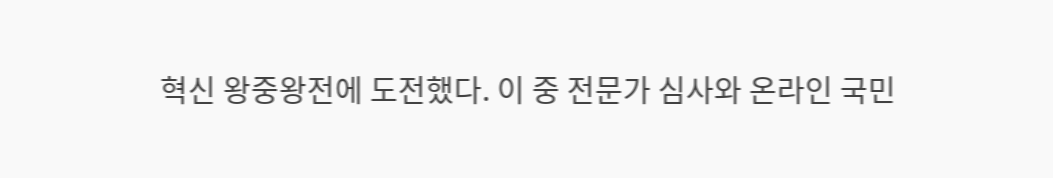혁신 왕중왕전에 도전했다. 이 중 전문가 심사와 온라인 국민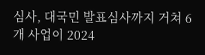심사, 대국민 발표심사까지 거쳐 6개 사업이 2024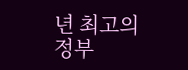년 최고의 정부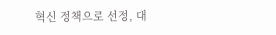혁신 정책으로 선정, 대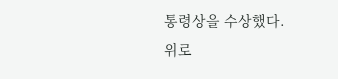통령상을 수상했다.
위로